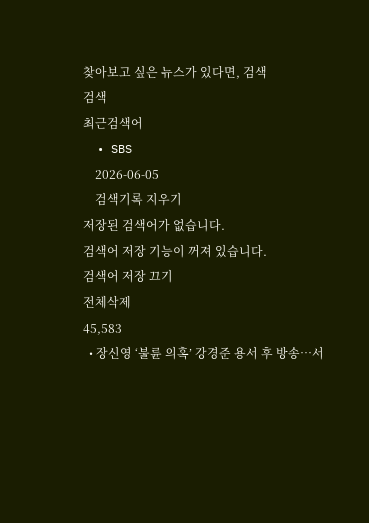찾아보고 싶은 뉴스가 있다면, 검색
검색
최근검색어
  • SBS
    2026-06-05
    검색기록 지우기
저장된 검색어가 없습니다.
검색어 저장 기능이 꺼져 있습니다.
검색어 저장 끄기
전체삭제
45,583
  • 장신영 ‘불륜 의혹’ 강경준 용서 후 방송…서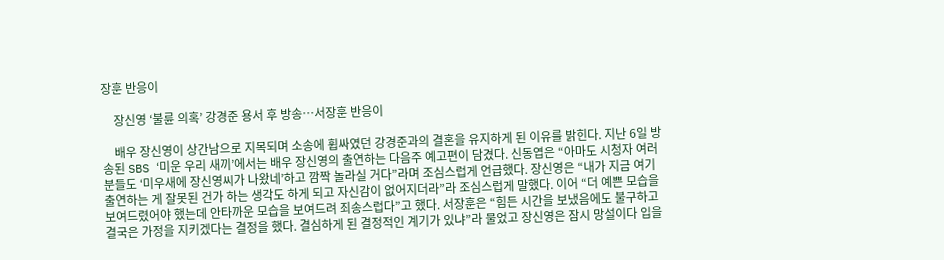장훈 반응이

    장신영 ‘불륜 의혹’ 강경준 용서 후 방송…서장훈 반응이

    배우 장신영이 상간남으로 지목되며 소송에 휩싸였던 강경준과의 결혼을 유지하게 된 이유를 밝힌다. 지난 6일 방송된 SBS ‘미운 우리 새끼’에서는 배우 장신영의 출연하는 다음주 예고편이 담겼다. 신동엽은 “아마도 시청자 여러분들도 ‘미우새에 장신영씨가 나왔네’하고 깜짝 놀라실 거다”라며 조심스럽게 언급했다. 장신영은 “내가 지금 여기 출연하는 게 잘못된 건가 하는 생각도 하게 되고 자신감이 없어지더라”라 조심스럽게 말했다. 이어 “더 예쁜 모습을 보여드렸어야 했는데 안타까운 모습을 보여드려 죄송스럽다”고 했다. 서장훈은 “힘든 시간을 보냈음에도 불구하고 결국은 가정을 지키겠다는 결정을 했다. 결심하게 된 결정적인 계기가 있냐”라 물었고 장신영은 잠시 망설이다 입을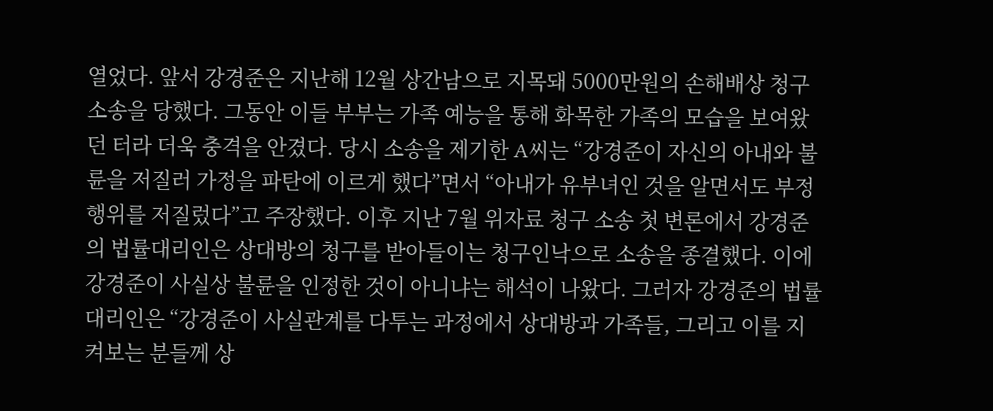열었다. 앞서 강경준은 지난해 12월 상간남으로 지목돼 5000만원의 손해배상 청구 소송을 당했다. 그동안 이들 부부는 가족 예능을 통해 화목한 가족의 모습을 보여왔던 터라 더욱 충격을 안겼다. 당시 소송을 제기한 A씨는 “강경준이 자신의 아내와 불륜을 저질러 가정을 파탄에 이르게 했다”면서 “아내가 유부녀인 것을 알면서도 부정행위를 저질렀다”고 주장했다. 이후 지난 7월 위자료 청구 소송 첫 변론에서 강경준의 법률대리인은 상대방의 청구를 받아들이는 청구인낙으로 소송을 종결했다. 이에 강경준이 사실상 불륜을 인정한 것이 아니냐는 해석이 나왔다. 그러자 강경준의 법률대리인은 “강경준이 사실관계를 다투는 과정에서 상대방과 가족들, 그리고 이를 지켜보는 분들께 상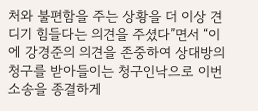처와 불편함을 주는 상황을 더 이상 견디기 힘들다는 의견을 주셨다”면서 “이에 강경준의 의견을 존중하여 상대방의 청구를 받아들이는 청구인낙으로 이번 소송을 종결하게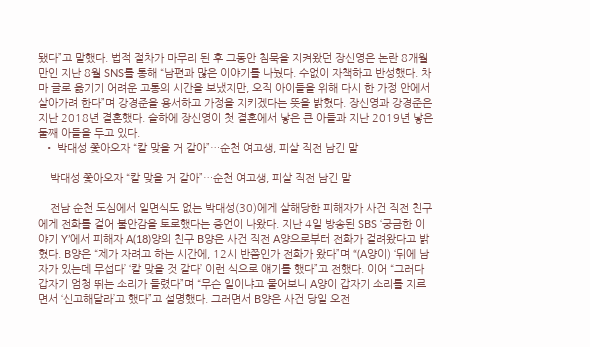됐다”고 말했다. 법적 절차가 마무리 된 후 그동안 침묵을 지켜왔던 장신영은 논란 8개월만인 지난 8월 SNS를 통해 “남편과 많은 이야기를 나눴다. 수없이 자책하고 반성했다. 차마 글로 옮기기 어려운 고통의 시간을 보냈지만, 오직 아이들을 위해 다시 한 가정 안에서 살아가려 한다”며 강경준을 용서하고 가정을 지키겠다는 뜻을 밝혔다. 장신영과 강경준은 지난 2018년 결혼했다. 슬하에 장신영이 첫 결혼에서 낳은 큰 아들과 지난 2019년 낳은 둘째 아들을 두고 있다.
  • 박대성 쫓아오자 “칼 맞을 거 같아”…순천 여고생, 피살 직전 남긴 말

    박대성 쫓아오자 “칼 맞을 거 같아”…순천 여고생, 피살 직전 남긴 말

    전남 순천 도심에서 일면식도 없는 박대성(30)에게 살해당한 피해자가 사건 직전 친구에게 전화를 걸어 불안감을 토로했다는 증언이 나왔다. 지난 4일 방송된 SBS ‘궁금한 이야기 Y’에서 피해자 A(18)양의 친구 B양은 사건 직전 A양으로부터 전화가 걸려왔다고 밝혔다. B양은 “제가 자려고 하는 시간에, 12시 반쯤인가 전화가 왔다”며 “(A양이) ‘뒤에 남자가 있는데 무섭다’ ‘칼 맞을 것 같다’ 이런 식으로 얘기를 했다”고 전했다. 이어 “그러다 갑자기 엄청 뛰는 소리가 들렸다”며 “무슨 일이냐고 물어보니 A양이 갑자기 소리를 지르면서 ‘신고해달라’고 했다”고 설명했다. 그러면서 B양은 사건 당일 오전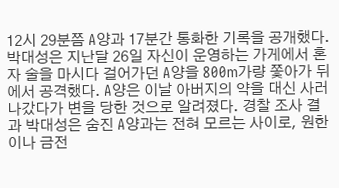12시 29분쯤 A양과 17분간 통화한 기록을 공개했다. 박대성은 지난달 26일 자신이 운영하는 가게에서 혼자 술을 마시다 걸어가던 A양을 800m가량 쫓아가 뒤에서 공격했다. A양은 이날 아버지의 약을 대신 사러 나갔다가 변을 당한 것으로 알려졌다. 경찰 조사 결과 박대성은 숨진 A양과는 전혀 모르는 사이로, 원한이나 금전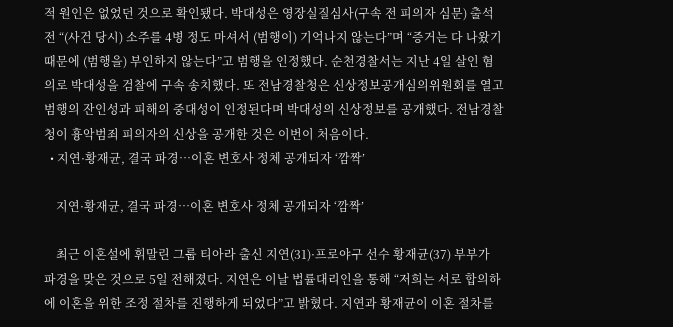적 원인은 없었던 것으로 확인됐다. 박대성은 영장실질심사(구속 전 피의자 심문) 출석 전 “(사건 당시) 소주를 4병 정도 마셔서 (범행이) 기억나지 않는다”며 “증거는 다 나왔기 때문에 (범행을) 부인하지 않는다”고 범행을 인정했다. 순천경찰서는 지난 4일 살인 혐의로 박대성을 검찰에 구속 송치했다. 또 전남경찰청은 신상정보공개심의위원회를 열고 범행의 잔인성과 피해의 중대성이 인정된다며 박대성의 신상정보를 공개했다. 전남경찰청이 흉악범죄 피의자의 신상을 공개한 것은 이번이 처음이다.
  • 지연·황재균, 결국 파경…이혼 변호사 정체 공개되자 ‘깜짝’

    지연·황재균, 결국 파경…이혼 변호사 정체 공개되자 ‘깜짝’

    최근 이혼설에 휘말린 그룹 티아라 출신 지연(31)·프로야구 선수 황재균(37) 부부가 파경을 맞은 것으로 5일 전해졌다. 지연은 이날 법률대리인을 통해 “저희는 서로 합의하에 이혼을 위한 조정 절차를 진행하게 되었다”고 밝혔다. 지연과 황재균이 이혼 절차를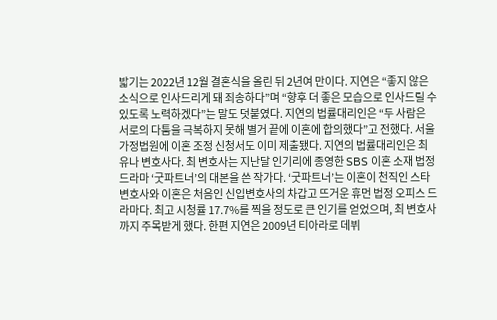밟기는 2022년 12월 결혼식을 올린 뒤 2년여 만이다. 지연은 “좋지 않은 소식으로 인사드리게 돼 죄송하다”며 “향후 더 좋은 모습으로 인사드릴 수 있도록 노력하겠다”는 말도 덧붙였다. 지연의 법률대리인은 “두 사람은 서로의 다툼을 극복하지 못해 별거 끝에 이혼에 합의했다”고 전했다. 서울가정법원에 이혼 조정 신청서도 이미 제출됐다. 지연의 법률대리인은 최유나 변호사다. 최 변호사는 지난달 인기리에 종영한 SBS 이혼 소재 법정 드라마 ‘굿파트너’의 대본을 쓴 작가다. ‘굿파트너’는 이혼이 천직인 스타변호사와 이혼은 처음인 신입변호사의 차갑고 뜨거운 휴먼 법정 오피스 드라마다. 최고 시청률 17.7%를 찍을 정도로 큰 인기를 얻었으며, 최 변호사까지 주목받게 했다. 한편 지연은 2009년 티아라로 데뷔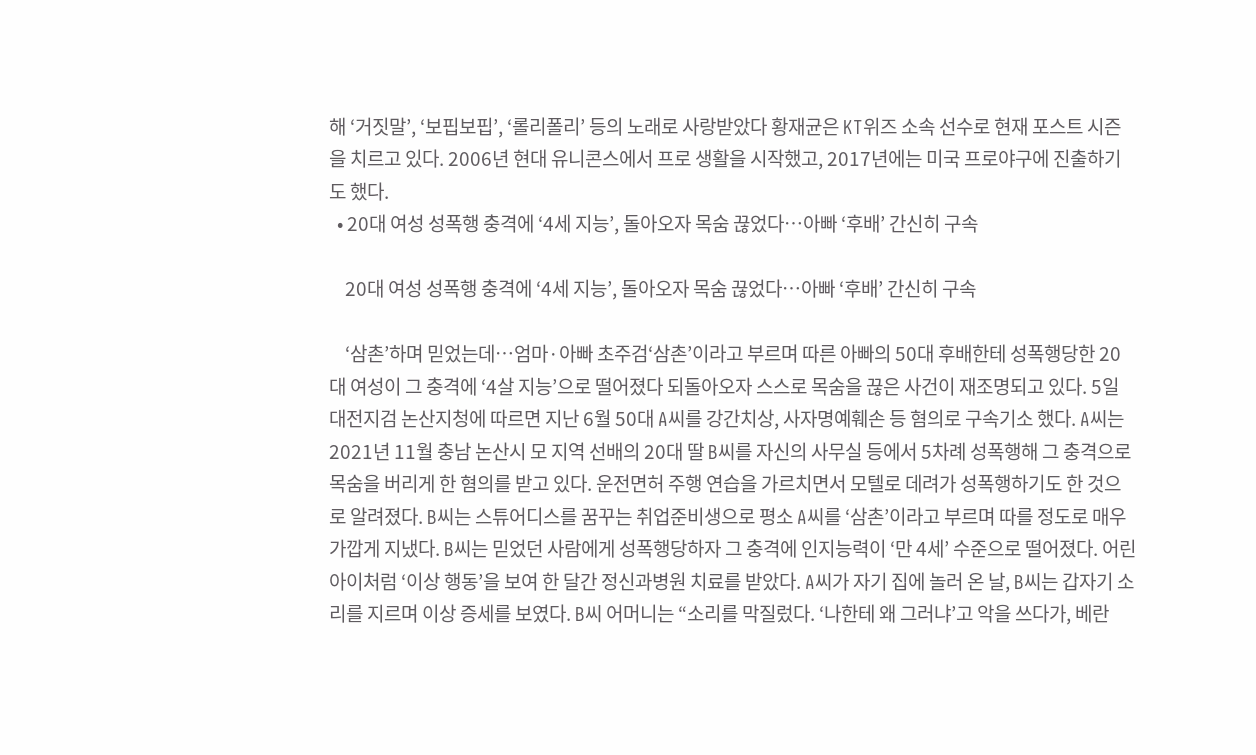해 ‘거짓말’, ‘보핍보핍’, ‘롤리폴리’ 등의 노래로 사랑받았다 황재균은 KT위즈 소속 선수로 현재 포스트 시즌을 치르고 있다. 2006년 현대 유니콘스에서 프로 생활을 시작했고, 2017년에는 미국 프로야구에 진출하기도 했다.
  • 20대 여성 성폭행 충격에 ‘4세 지능’, 돌아오자 목숨 끊었다…아빠 ‘후배’ 간신히 구속

    20대 여성 성폭행 충격에 ‘4세 지능’, 돌아오자 목숨 끊었다…아빠 ‘후배’ 간신히 구속

    ‘삼촌’하며 믿었는데…엄마·아빠 초주검‘삼촌’이라고 부르며 따른 아빠의 50대 후배한테 성폭행당한 20대 여성이 그 충격에 ‘4살 지능’으로 떨어졌다 되돌아오자 스스로 목숨을 끊은 사건이 재조명되고 있다. 5일 대전지검 논산지청에 따르면 지난 6월 50대 A씨를 강간치상, 사자명예훼손 등 혐의로 구속기소 했다. A씨는 2021년 11월 충남 논산시 모 지역 선배의 20대 딸 B씨를 자신의 사무실 등에서 5차례 성폭행해 그 충격으로 목숨을 버리게 한 혐의를 받고 있다. 운전면허 주행 연습을 가르치면서 모텔로 데려가 성폭행하기도 한 것으로 알려졌다. B씨는 스튜어디스를 꿈꾸는 취업준비생으로 평소 A씨를 ‘삼촌’이라고 부르며 따를 정도로 매우 가깝게 지냈다. B씨는 믿었던 사람에게 성폭행당하자 그 충격에 인지능력이 ‘만 4세’ 수준으로 떨어졌다. 어린아이처럼 ‘이상 행동’을 보여 한 달간 정신과병원 치료를 받았다. A씨가 자기 집에 놀러 온 날, B씨는 갑자기 소리를 지르며 이상 증세를 보였다. B씨 어머니는 “소리를 막질렀다. ‘나한테 왜 그러냐’고 악을 쓰다가, 베란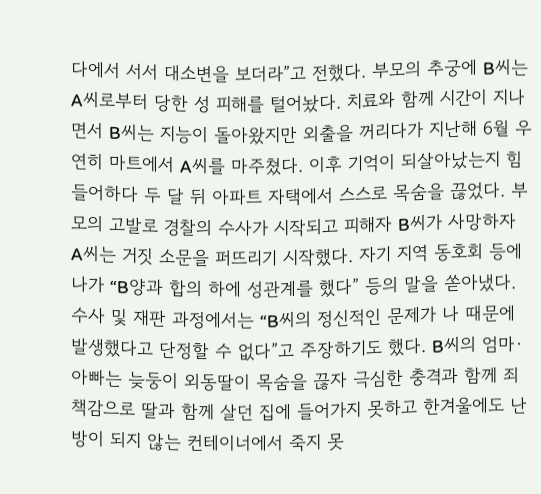다에서 서서 대소변을 보더라”고 전했다. 부모의 추궁에 B씨는 A씨로부터 당한 성 피해를 털어놨다. 치료와 함께 시간이 지나면서 B씨는 지능이 돌아왔지만 외출을 꺼리다가 지난해 6월 우연히 마트에서 A씨를 마주쳤다. 이후 기억이 되살아났는지 힘들어하다 두 달 뒤 아파트 자택에서 스스로 목숨을 끊었다. 부모의 고발로 경찰의 수사가 시작되고 피해자 B씨가 사망하자 A씨는 거짓 소문을 퍼뜨리기 시작했다. 자기 지역 동호회 등에 나가 “B양과 합의 하에 성관계를 했다” 등의 말을 쏟아냈다. 수사 및 재판 과정에서는 “B씨의 정신적인 문제가 나 때문에 발생했다고 단정할 수 없다”고 주장하기도 했다. B씨의 엄마·아빠는 늦둥이 외동딸이 목숨을 끊자 극심한 충격과 함께 죄책감으로 딸과 함께 살던 집에 들어가지 못하고 한겨울에도 난방이 되지 않는 컨테이너에서 죽지 못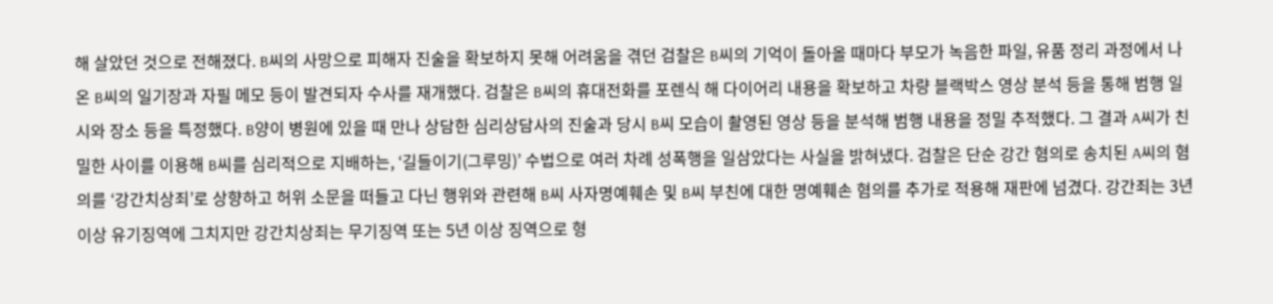해 살았던 것으로 전해졌다. B씨의 사망으로 피해자 진술을 확보하지 못해 어려움을 겪던 검찰은 B씨의 기억이 돌아올 때마다 부모가 녹음한 파일, 유품 정리 과정에서 나온 B씨의 일기장과 자필 메모 등이 발견되자 수사를 재개했다. 검찰은 B씨의 휴대전화를 포렌식 해 다이어리 내용을 확보하고 차량 블랙박스 영상 분석 등을 통해 범행 일시와 장소 등을 특정했다. B양이 병원에 있을 때 만나 상담한 심리상담사의 진술과 당시 B씨 모습이 촬영된 영상 등을 분석해 범행 내용을 정밀 추적했다. 그 결과 A씨가 친밀한 사이를 이용해 B씨를 심리적으로 지배하는, ‘길들이기(그루밍)’ 수법으로 여러 차례 성폭행을 일삼았다는 사실을 밝혀냈다. 검찰은 단순 강간 혐의로 송치된 A씨의 혐의를 ‘강간치상죄’로 상향하고 허위 소문을 떠들고 다닌 행위와 관련해 B씨 사자명예훼손 및 B씨 부친에 대한 명예훼손 혐의를 추가로 적용해 재판에 넘겼다. 강간죄는 3년 이상 유기징역에 그치지만 강간치상죄는 무기징역 또는 5년 이상 징역으로 형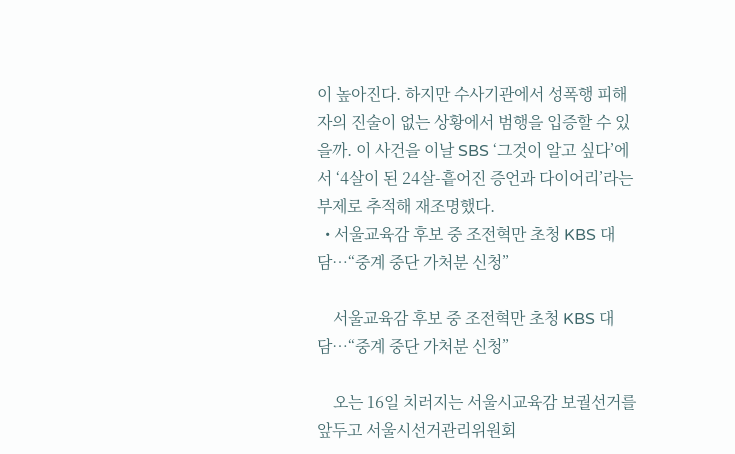이 높아진다. 하지만 수사기관에서 성폭행 피해자의 진술이 없는 상황에서 범행을 입증할 수 있을까. 이 사건을 이날 SBS ‘그것이 알고 싶다’에서 ‘4살이 된 24살-흩어진 증언과 다이어리’라는 부제로 추적해 재조명했다.
  • 서울교육감 후보 중 조전혁만 초청 KBS 대담…“중계 중단 가처분 신청”

    서울교육감 후보 중 조전혁만 초청 KBS 대담…“중계 중단 가처분 신청”

    오는 16일 치러지는 서울시교육감 보궐선거를 앞두고 서울시선거관리위원회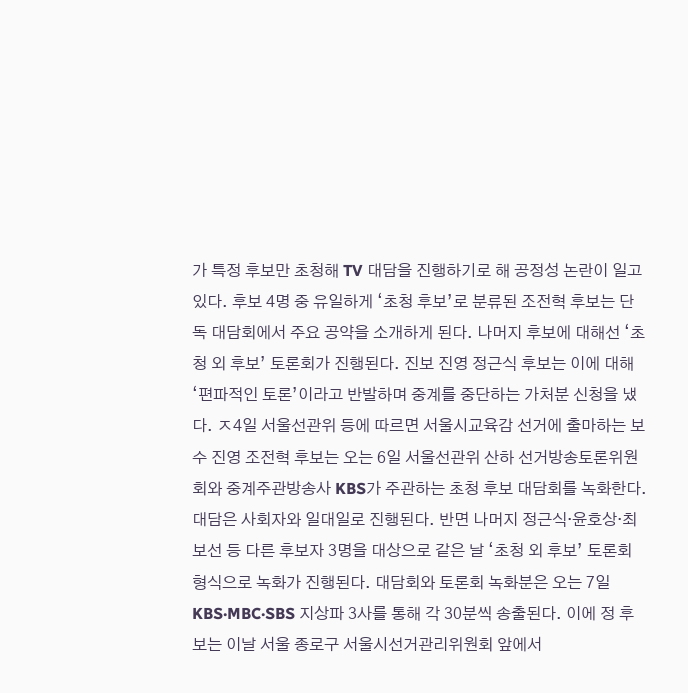가 특정 후보만 초청해 TV 대담을 진행하기로 해 공정성 논란이 일고 있다. 후보 4명 중 유일하게 ‘초청 후보’로 분류된 조전혁 후보는 단독 대담회에서 주요 공약을 소개하게 된다. 나머지 후보에 대해선 ‘초청 외 후보’ 토론회가 진행된다. 진보 진영 정근식 후보는 이에 대해 ‘편파적인 토론’이라고 반발하며 중계를 중단하는 가처분 신청을 냈다. ㅈ4일 서울선관위 등에 따르면 서울시교육감 선거에 출마하는 보수 진영 조전혁 후보는 오는 6일 서울선관위 산하 선거방송토론위원회와 중계주관방송사 KBS가 주관하는 초청 후보 대담회를 녹화한다. 대담은 사회자와 일대일로 진행된다. 반면 나머지 정근식·윤호상·최보선 등 다른 후보자 3명을 대상으로 같은 날 ‘초청 외 후보’ 토론회 형식으로 녹화가 진행된다. 대담회와 토론회 녹화분은 오는 7일 KBS·MBC·SBS 지상파 3사를 통해 각 30분씩 송출된다. 이에 정 후보는 이날 서울 종로구 서울시선거관리위원회 앞에서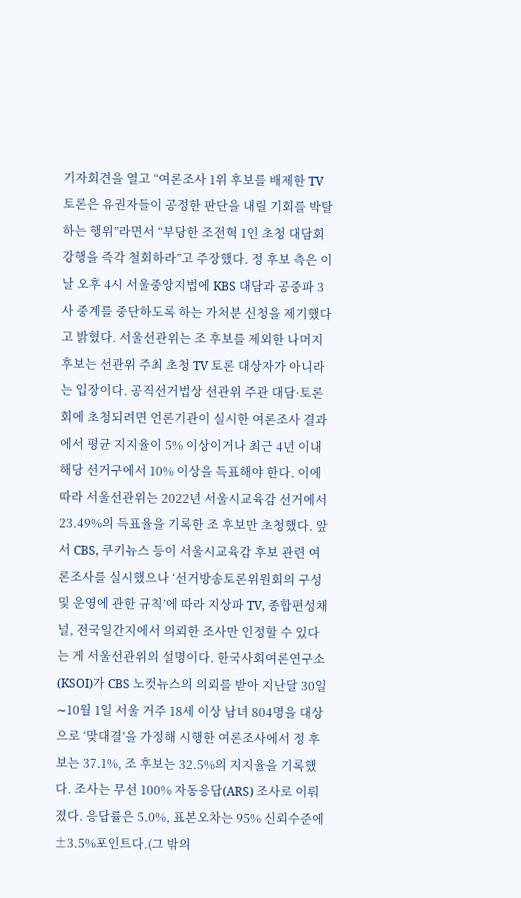기자회견을 열고 “여론조사 1위 후보를 배제한 TV 토론은 유권자들이 공정한 판단을 내릴 기회를 박탈하는 행위”라면서 “부당한 조전혁 1인 초청 대담회 강행을 즉각 철회하라”고 주장했다. 정 후보 측은 이날 오후 4시 서울중앙지법에 KBS 대담과 공중파 3사 중계를 중단하도록 하는 가처분 신청을 제기했다고 밝혔다. 서울선관위는 조 후보를 제외한 나머지 후보는 선관위 주최 초청 TV 토론 대상자가 아니라는 입장이다. 공직선거법상 선관위 주관 대담·토론회에 초청되려면 언론기관이 실시한 여론조사 결과에서 평균 지지율이 5% 이상이거나 최근 4년 이내 해당 선거구에서 10% 이상을 득표해야 한다. 이에 따라 서울선관위는 2022년 서울시교육감 선거에서 23.49%의 득표율을 기록한 조 후보만 초청했다. 앞서 CBS, 쿠키뉴스 등이 서울시교육감 후보 관련 여론조사를 실시했으나 ‘선거방송토론위원회의 구성 및 운영에 관한 규칙’에 따라 지상파 TV, 종합편성채널, 전국일간지에서 의뢰한 조사만 인정할 수 있다는 게 서울선관위의 설명이다. 한국사회여론연구소(KSOI)가 CBS 노컷뉴스의 의뢰를 받아 지난달 30일∼10월 1일 서울 거주 18세 이상 남녀 804명을 대상으로 ‘맞대결’을 가정해 시행한 여론조사에서 정 후보는 37.1%, 조 후보는 32.5%의 지지율을 기록했다. 조사는 무선 100% 자동응답(ARS) 조사로 이뤄졌다. 응답률은 5.0%, 표본오차는 95% 신뢰수준에 ±3.5%포인트다.(그 밖의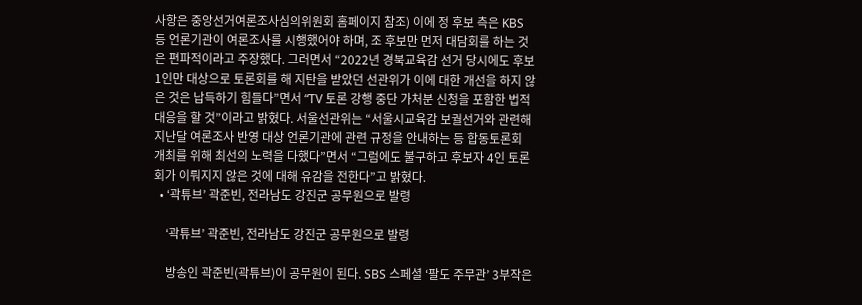사항은 중앙선거여론조사심의위원회 홈페이지 참조) 이에 정 후보 측은 KBS 등 언론기관이 여론조사를 시행했어야 하며, 조 후보만 먼저 대담회를 하는 것은 편파적이라고 주장했다. 그러면서 “2022년 경북교육감 선거 당시에도 후보 1인만 대상으로 토론회를 해 지탄을 받았던 선관위가 이에 대한 개선을 하지 않은 것은 납득하기 힘들다”면서 “TV 토론 강행 중단 가처분 신청을 포함한 법적 대응을 할 것”이라고 밝혔다. 서울선관위는 “서울시교육감 보궐선거와 관련해 지난달 여론조사 반영 대상 언론기관에 관련 규정을 안내하는 등 합동토론회 개최를 위해 최선의 노력을 다했다”면서 “그럼에도 불구하고 후보자 4인 토론회가 이뤄지지 않은 것에 대해 유감을 전한다”고 밝혔다.
  • ‘곽튜브’ 곽준빈, 전라남도 강진군 공무원으로 발령

    ‘곽튜브’ 곽준빈, 전라남도 강진군 공무원으로 발령

    방송인 곽준빈(곽튜브)이 공무원이 된다. SBS 스페셜 ‘팔도 주무관’ 3부작은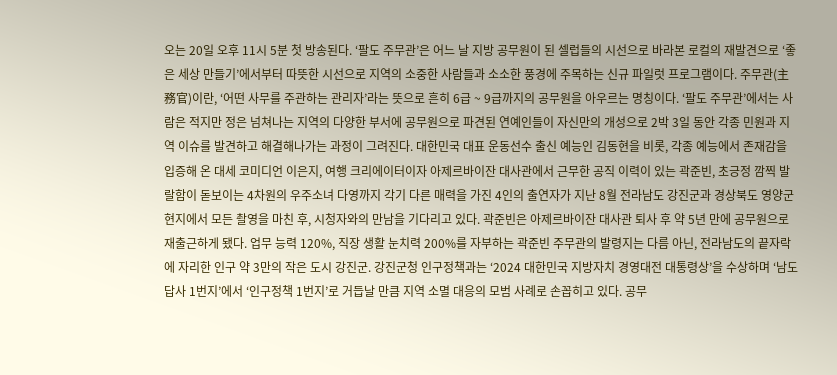오는 20일 오후 11시 5분 첫 방송된다. ‘팔도 주무관’은 어느 날 지방 공무원이 된 셀럽들의 시선으로 바라본 로컬의 재발견으로 ‘좋은 세상 만들기’에서부터 따뜻한 시선으로 지역의 소중한 사람들과 소소한 풍경에 주목하는 신규 파일럿 프로그램이다. 주무관(主務官)이란, ‘어떤 사무를 주관하는 관리자’라는 뜻으로 흔히 6급 ~ 9급까지의 공무원을 아우르는 명칭이다. ‘팔도 주무관’에서는 사람은 적지만 정은 넘쳐나는 지역의 다양한 부서에 공무원으로 파견된 연예인들이 자신만의 개성으로 2박 3일 동안 각종 민원과 지역 이슈를 발견하고 해결해나가는 과정이 그려진다. 대한민국 대표 운동선수 출신 예능인 김동현을 비롯, 각종 예능에서 존재감을 입증해 온 대세 코미디언 이은지, 여행 크리에이터이자 아제르바이잔 대사관에서 근무한 공직 이력이 있는 곽준빈, 초긍정 깜찍 발랄함이 돋보이는 4차원의 우주소녀 다영까지 각기 다른 매력을 가진 4인의 출연자가 지난 8월 전라남도 강진군과 경상북도 영양군 현지에서 모든 촬영을 마친 후, 시청자와의 만남을 기다리고 있다. 곽준빈은 아제르바이잔 대사관 퇴사 후 약 5년 만에 공무원으로 재출근하게 됐다. 업무 능력 120%, 직장 생활 눈치력 200%를 자부하는 곽준빈 주무관의 발령지는 다름 아닌, 전라남도의 끝자락에 자리한 인구 약 3만의 작은 도시 강진군. 강진군청 인구정책과는 ‘2024 대한민국 지방자치 경영대전 대통령상’을 수상하며 ‘남도답사 1번지’에서 ‘인구정책 1번지’로 거듭날 만큼 지역 소멸 대응의 모범 사례로 손꼽히고 있다. 공무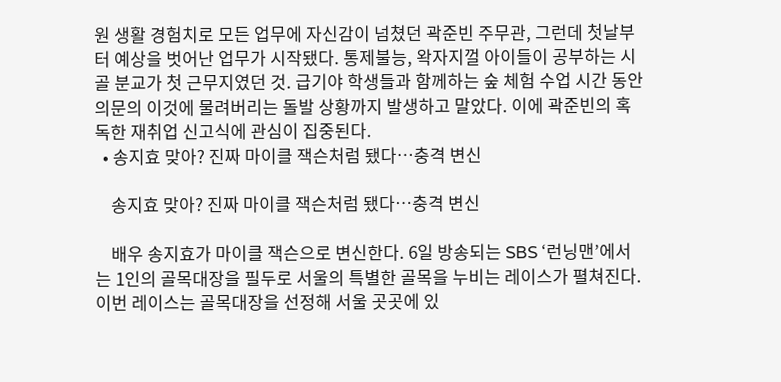원 생활 경험치로 모든 업무에 자신감이 넘쳤던 곽준빈 주무관, 그런데 첫날부터 예상을 벗어난 업무가 시작됐다. 통제불능, 왁자지껄 아이들이 공부하는 시골 분교가 첫 근무지였던 것. 급기야 학생들과 함께하는 숲 체험 수업 시간 동안 의문의 이것에 물려버리는 돌발 상황까지 발생하고 말았다. 이에 곽준빈의 혹독한 재취업 신고식에 관심이 집중된다.
  • 송지효 맞아? 진짜 마이클 잭슨처럼 됐다…충격 변신

    송지효 맞아? 진짜 마이클 잭슨처럼 됐다…충격 변신

    배우 송지효가 마이클 잭슨으로 변신한다. 6일 방송되는 SBS ‘런닝맨’에서는 1인의 골목대장을 필두로 서울의 특별한 골목을 누비는 레이스가 펼쳐진다. 이번 레이스는 골목대장을 선정해 서울 곳곳에 있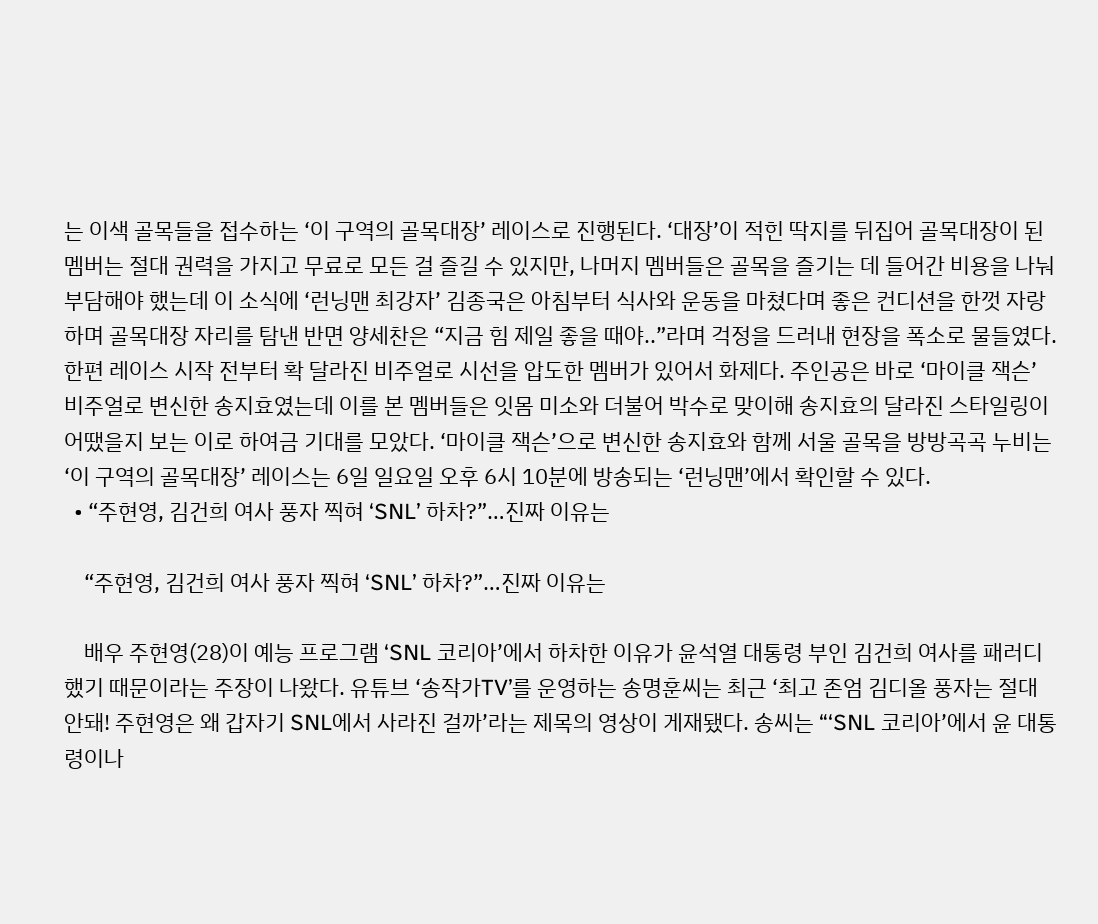는 이색 골목들을 접수하는 ‘이 구역의 골목대장’ 레이스로 진행된다. ‘대장’이 적힌 딱지를 뒤집어 골목대장이 된 멤버는 절대 권력을 가지고 무료로 모든 걸 즐길 수 있지만, 나머지 멤버들은 골목을 즐기는 데 들어간 비용을 나눠 부담해야 했는데 이 소식에 ‘런닝맨 최강자’ 김종국은 아침부터 식사와 운동을 마쳤다며 좋은 컨디션을 한껏 자랑하며 골목대장 자리를 탐낸 반면 양세찬은 “지금 힘 제일 좋을 때야..”라며 걱정을 드러내 현장을 폭소로 물들였다. 한편 레이스 시작 전부터 확 달라진 비주얼로 시선을 압도한 멤버가 있어서 화제다. 주인공은 바로 ‘마이클 잭슨’ 비주얼로 변신한 송지효였는데 이를 본 멤버들은 잇몸 미소와 더불어 박수로 맞이해 송지효의 달라진 스타일링이 어땠을지 보는 이로 하여금 기대를 모았다. ‘마이클 잭슨’으로 변신한 송지효와 함께 서울 골목을 방방곡곡 누비는 ‘이 구역의 골목대장’ 레이스는 6일 일요일 오후 6시 10분에 방송되는 ‘런닝맨’에서 확인할 수 있다.
  • “주현영, 김건희 여사 풍자 찍혀 ‘SNL’ 하차?”…진짜 이유는

    “주현영, 김건희 여사 풍자 찍혀 ‘SNL’ 하차?”…진짜 이유는

    배우 주현영(28)이 예능 프로그램 ‘SNL 코리아’에서 하차한 이유가 윤석열 대통령 부인 김건희 여사를 패러디했기 때문이라는 주장이 나왔다. 유튜브 ‘송작가TV’를 운영하는 송명훈씨는 최근 ‘최고 존엄 김디올 풍자는 절대 안돼! 주현영은 왜 갑자기 SNL에서 사라진 걸까’라는 제목의 영상이 게재됐다. 송씨는 “‘SNL 코리아’에서 윤 대통령이나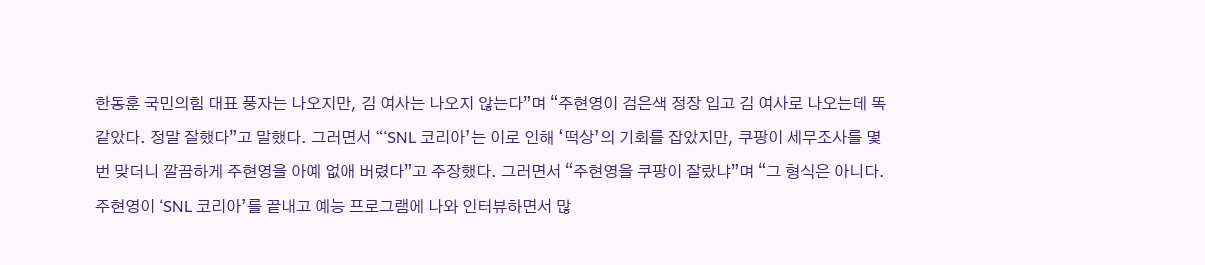한동훈 국민의힘 대표 풍자는 나오지만, 김 여사는 나오지 않는다”며 “주현영이 검은색 정장 입고 김 여사로 나오는데 똑같았다. 정말 잘했다”고 말했다. 그러면서 “‘SNL 코리아’는 이로 인해 ‘떡상’의 기회를 잡았지만, 쿠팡이 세무조사를 몇 번 맞더니 깔끔하게 주현영을 아예 없애 버렸다”고 주장했다. 그러면서 “주현영을 쿠팡이 잘랐냐”며 “그 형식은 아니다. 주현영이 ‘SNL 코리아’를 끝내고 예능 프로그램에 나와 인터뷰하면서 많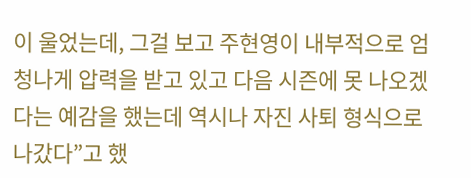이 울었는데, 그걸 보고 주현영이 내부적으로 엄청나게 압력을 받고 있고 다음 시즌에 못 나오겠다는 예감을 했는데 역시나 자진 사퇴 형식으로 나갔다”고 했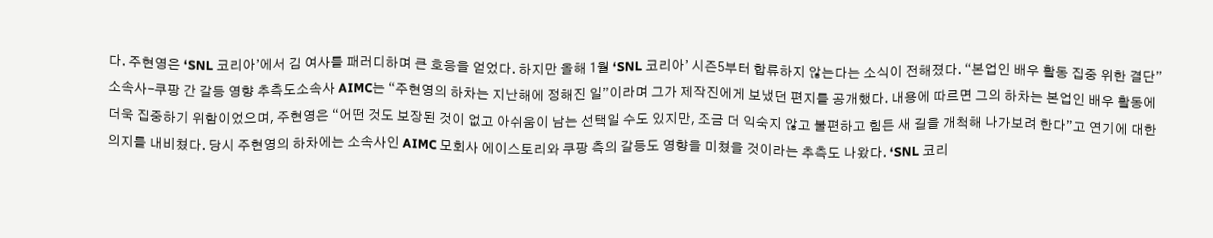다. 주현영은 ‘SNL 코리아’에서 김 여사를 패러디하며 큰 호응을 얻었다. 하지만 올해 1월 ‘SNL 코리아’ 시즌5부터 합류하지 않는다는 소식이 전해졌다. “본업인 배우 활동 집중 위한 결단”소속사-쿠팡 간 갈등 영향 추측도소속사 AIMC는 “주현영의 하차는 지난해에 정해진 일”이라며 그가 제작진에게 보냈던 편지를 공개했다. 내용에 따르면 그의 하차는 본업인 배우 활동에 더욱 집중하기 위함이었으며, 주현영은 “어떤 것도 보장된 것이 없고 아쉬움이 남는 선택일 수도 있지만, 조금 더 익숙지 않고 불편하고 힘든 새 길을 개척해 나가보려 한다”고 연기에 대한 의지를 내비쳤다. 당시 주현영의 하차에는 소속사인 AIMC 모회사 에이스토리와 쿠팡 측의 갈등도 영향을 미쳤을 것이라는 추측도 나왔다. ‘SNL 코리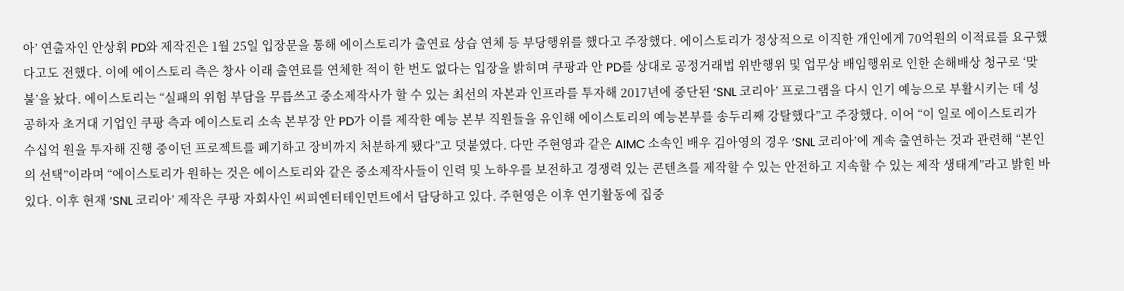아’ 연출자인 안상휘 PD와 제작진은 1월 25일 입장문을 통해 에이스토리가 출연료 상습 연체 등 부당행위를 했다고 주장했다. 에이스토리가 정상적으로 이직한 개인에게 70억원의 이적료를 요구했다고도 전했다. 이에 에이스토리 측은 창사 이래 출연료를 연체한 적이 한 번도 없다는 입장을 밝히며 쿠팡과 안 PD를 상대로 공정거래법 위반행위 및 업무상 배임행위로 인한 손해배상 청구로 ‘맞불’을 놨다. 에이스토리는 “실패의 위험 부담을 무릅쓰고 중소제작사가 할 수 있는 최선의 자본과 인프라를 투자해 2017년에 중단된 ‘SNL 코리아’ 프로그램을 다시 인기 예능으로 부활시키는 데 성공하자 초거대 기업인 쿠팡 측과 에이스토리 소속 본부장 안 PD가 이를 제작한 예능 본부 직원들을 유인해 에이스토리의 예능본부를 송두리째 강탈했다”고 주장했다. 이어 “이 일로 에이스토리가 수십억 원을 투자해 진행 중이던 프로젝트를 폐기하고 장비까지 처분하게 됐다”고 덧붙였다. 다만 주현영과 같은 AIMC 소속인 배우 김아영의 경우 ‘SNL 코리아’에 계속 출연하는 것과 관련해 “본인의 선택”이라며 “에이스토리가 원하는 것은 에이스토리와 같은 중소제작사들이 인력 및 노하우를 보전하고 경쟁력 있는 콘텐츠를 제작할 수 있는 안전하고 지속할 수 있는 제작 생태계”라고 밝힌 바 있다. 이후 현재 ‘SNL 코리아’ 제작은 쿠팡 자회사인 씨피엔터테인먼트에서 담당하고 있다. 주현영은 이후 연기활동에 집중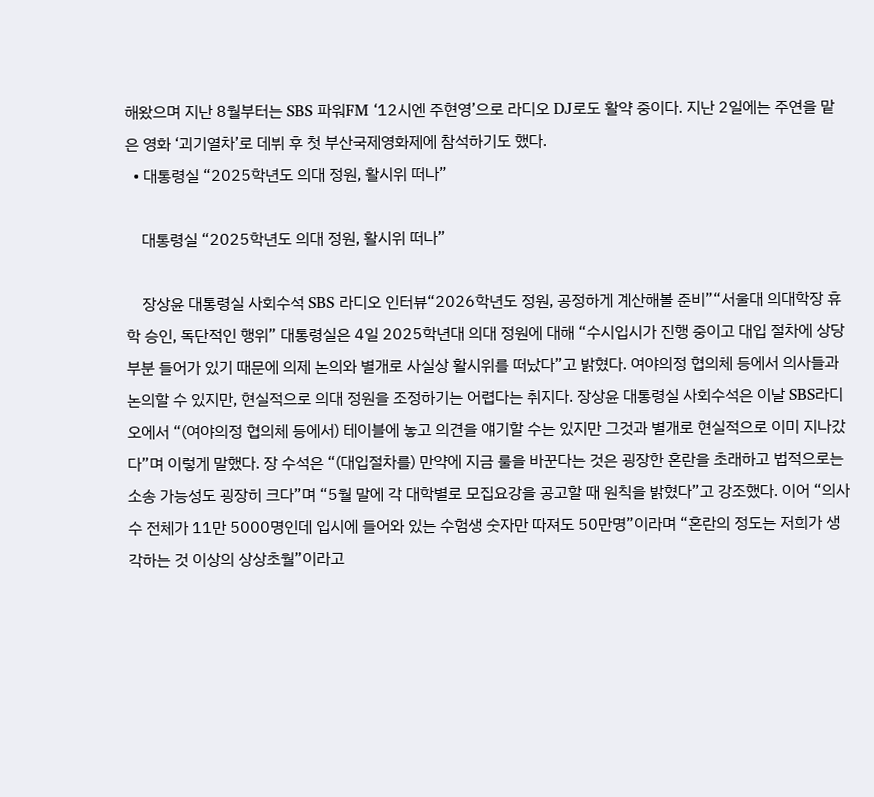해왔으며 지난 8월부터는 SBS 파워FM ‘12시엔 주현영’으로 라디오 DJ로도 활약 중이다. 지난 2일에는 주연을 맡은 영화 ‘괴기열차’로 데뷔 후 첫 부산국제영화제에 참석하기도 했다.
  • 대통령실 “2025학년도 의대 정원, 활시위 떠나”

    대통령실 “2025학년도 의대 정원, 활시위 떠나”

    장상윤 대통령실 사회수석 SBS 라디오 인터뷰“2026학년도 정원, 공정하게 계산해볼 준비”“서울대 의대학장 휴학 승인, 독단적인 행위” 대통령실은 4일 2025학년대 의대 정원에 대해 “수시입시가 진행 중이고 대입 절차에 상당 부분 들어가 있기 때문에 의제 논의와 별개로 사실상 활시위를 떠났다”고 밝혔다. 여야의정 협의체 등에서 의사들과 논의할 수 있지만, 현실적으로 의대 정원을 조정하기는 어렵다는 취지다. 장상윤 대통령실 사회수석은 이날 SBS라디오에서 “(여야의정 협의체 등에서) 테이블에 놓고 의견을 얘기할 수는 있지만 그것과 별개로 현실적으로 이미 지나갔다”며 이렇게 말했다. 장 수석은 “(대입절차를) 만약에 지금 룰을 바꾼다는 것은 굉장한 혼란을 초래하고 법적으로는 소송 가능성도 굉장히 크다”며 “5월 말에 각 대학별로 모집요강을 공고할 때 원칙을 밝혔다”고 강조했다. 이어 “의사수 전체가 11만 5000명인데 입시에 들어와 있는 수험생 숫자만 따져도 50만명”이라며 “혼란의 정도는 저희가 생각하는 것 이상의 상상초월”이라고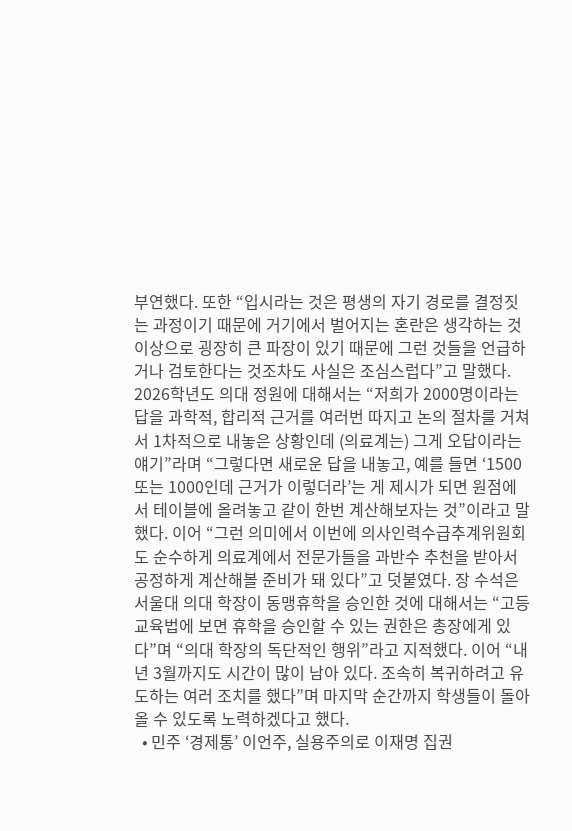부연했다. 또한 “입시라는 것은 평생의 자기 경로를 결정짓는 과정이기 때문에 거기에서 벌어지는 혼란은 생각하는 것 이상으로 굉장히 큰 파장이 있기 때문에 그런 것들을 언급하거나 검토한다는 것조차도 사실은 조심스럽다”고 말했다. 2026학년도 의대 정원에 대해서는 “저희가 2000명이라는 답을 과학적, 합리적 근거를 여러번 따지고 논의 절차를 거쳐서 1차적으로 내놓은 상황인데 (의료계는) 그게 오답이라는 얘기”라며 “그렇다면 새로운 답을 내놓고, 예를 들면 ‘1500 또는 1000인데 근거가 이렇더라’는 게 제시가 되면 원점에서 테이블에 올려놓고 같이 한번 계산해보자는 것”이라고 말했다. 이어 “그런 의미에서 이번에 의사인력수급추계위원회도 순수하게 의료계에서 전문가들을 과반수 추천을 받아서 공정하게 계산해볼 준비가 돼 있다”고 덧붙였다. 장 수석은 서울대 의대 학장이 동맹휴학을 승인한 것에 대해서는 “고등교육법에 보면 휴학을 승인할 수 있는 권한은 총장에게 있다”며 “의대 학장의 독단적인 행위”라고 지적했다. 이어 “내년 3월까지도 시간이 많이 남아 있다. 조속히 복귀하려고 유도하는 여러 조치를 했다”며 마지막 순간까지 학생들이 돌아올 수 있도록 노력하겠다고 했다.
  • 민주 ‘경제통’ 이언주, 실용주의로 이재명 집권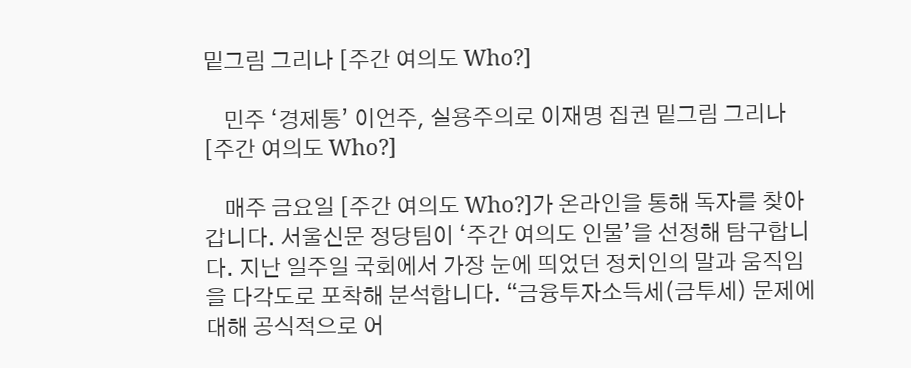밑그림 그리나 [주간 여의도 Who?]

    민주 ‘경제통’ 이언주, 실용주의로 이재명 집권 밑그림 그리나 [주간 여의도 Who?]

    매주 금요일 [주간 여의도 Who?]가 온라인을 통해 독자를 찾아갑니다. 서울신문 정당팀이 ‘주간 여의도 인물’을 선정해 탐구합니다. 지난 일주일 국회에서 가장 눈에 띄었던 정치인의 말과 움직임을 다각도로 포착해 분석합니다. “금융투자소득세(금투세) 문제에 대해 공식적으로 어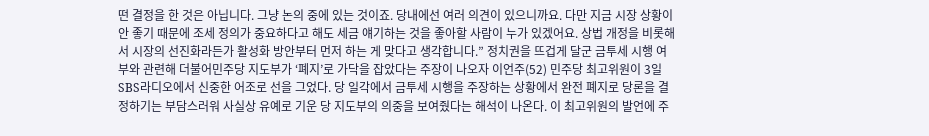떤 결정을 한 것은 아닙니다. 그냥 논의 중에 있는 것이죠. 당내에선 여러 의견이 있으니까요. 다만 지금 시장 상황이 안 좋기 때문에 조세 정의가 중요하다고 해도 세금 얘기하는 것을 좋아할 사람이 누가 있겠어요. 상법 개정을 비롯해서 시장의 선진화라든가 활성화 방안부터 먼저 하는 게 맞다고 생각합니다.” 정치권을 뜨겁게 달군 금투세 시행 여부와 관련해 더불어민주당 지도부가 ‘폐지’로 가닥을 잡았다는 주장이 나오자 이언주(52) 민주당 최고위원이 3일 SBS라디오에서 신중한 어조로 선을 그었다. 당 일각에서 금투세 시행을 주장하는 상황에서 완전 폐지로 당론을 결정하기는 부담스러워 사실상 유예로 기운 당 지도부의 의중을 보여줬다는 해석이 나온다. 이 최고위원의 발언에 주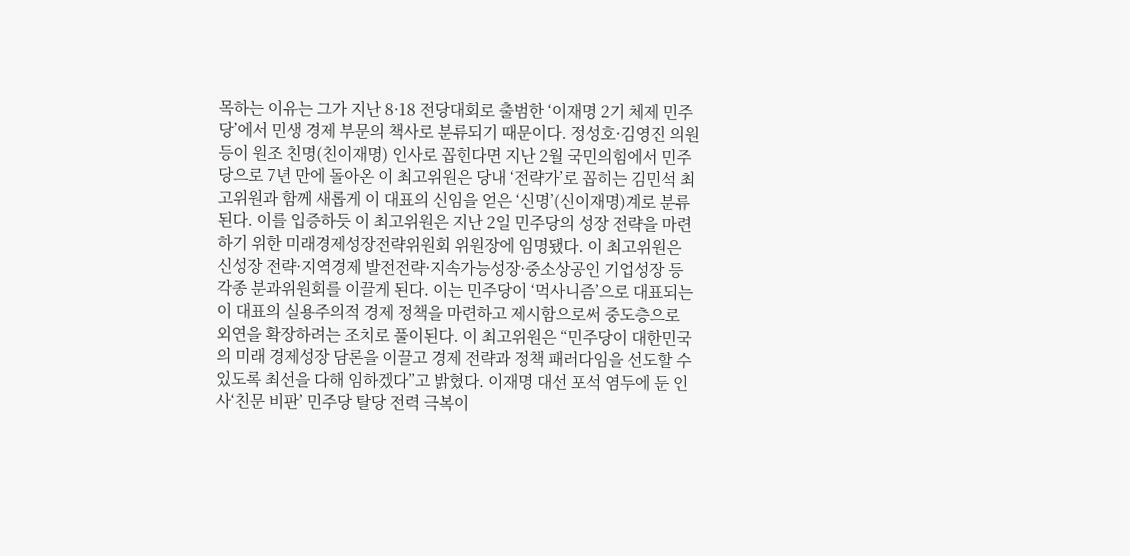목하는 이유는 그가 지난 8·18 전당대회로 출범한 ‘이재명 2기 체제 민주당’에서 민생 경제 부문의 책사로 분류되기 때문이다. 정성호·김영진 의원 등이 원조 친명(친이재명) 인사로 꼽힌다면 지난 2월 국민의힘에서 민주당으로 7년 만에 돌아온 이 최고위원은 당내 ‘전략가’로 꼽히는 김민석 최고위원과 함께 새롭게 이 대표의 신임을 얻은 ‘신명’(신이재명)계로 분류된다. 이를 입증하듯 이 최고위원은 지난 2일 민주당의 성장 전략을 마련하기 위한 미래경제성장전략위원회 위원장에 임명됐다. 이 최고위원은 신성장 전략·지역경제 발전전략·지속가능성장·중소상공인 기업성장 등 각종 분과위원회를 이끌게 된다. 이는 민주당이 ‘먹사니즘’으로 대표되는 이 대표의 실용주의적 경제 정책을 마련하고 제시함으로써 중도층으로 외연을 확장하려는 조치로 풀이된다. 이 최고위원은 “민주당이 대한민국의 미래 경제성장 담론을 이끌고 경제 전략과 정책 패러다임을 선도할 수 있도록 최선을 다해 임하겠다”고 밝혔다. 이재명 대선 포석 염두에 둔 인사‘친문 비판’ 민주당 탈당 전력 극복이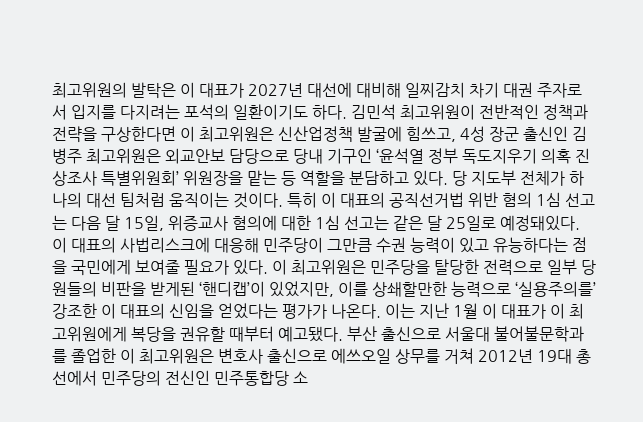최고위원의 발탁은 이 대표가 2027년 대선에 대비해 일찌감치 차기 대권 주자로서 입지를 다지려는 포석의 일환이기도 하다. 김민석 최고위원이 전반적인 정책과 전략을 구상한다면 이 최고위원은 신산업정책 발굴에 힘쓰고, 4성 장군 출신인 김병주 최고위원은 외교안보 담당으로 당내 기구인 ‘윤석열 정부 독도지우기 의혹 진상조사 특별위원회’ 위원장을 맡는 등 역할을 분담하고 있다. 당 지도부 전체가 하나의 대선 팀처럼 움직이는 것이다. 특히 이 대표의 공직선거법 위반 혐의 1심 선고는 다음 달 15일, 위증교사 혐의에 대한 1심 선고는 같은 달 25일로 예정돼있다. 이 대표의 사법리스크에 대응해 민주당이 그만큼 수권 능력이 있고 유능하다는 점을 국민에게 보여줄 필요가 있다. 이 최고위원은 민주당을 탈당한 전력으로 일부 당원들의 비판을 받게된 ‘핸디캡’이 있었지만, 이를 상쇄할만한 능력으로 ‘실용주의를’ 강조한 이 대표의 신임을 얻었다는 평가가 나온다. 이는 지난 1월 이 대표가 이 최고위원에게 복당을 권유할 때부터 예고됐다. 부산 출신으로 서울대 불어불문학과를 졸업한 이 최고위원은 변호사 출신으로 에쓰오일 상무를 거쳐 2012년 19대 총선에서 민주당의 전신인 민주통합당 소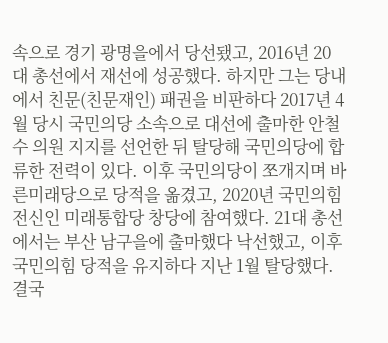속으로 경기 광명을에서 당선됐고, 2016년 20대 총선에서 재선에 성공했다. 하지만 그는 당내에서 친문(친문재인) 패권을 비판하다 2017년 4월 당시 국민의당 소속으로 대선에 출마한 안철수 의원 지지를 선언한 뒤 탈당해 국민의당에 합류한 전력이 있다. 이후 국민의당이 쪼개지며 바른미래당으로 당적을 옮겼고, 2020년 국민의힘 전신인 미래통합당 창당에 참여했다. 21대 총선에서는 부산 남구을에 출마했다 낙선했고, 이후 국민의힘 당적을 유지하다 지난 1월 탈당했다. 결국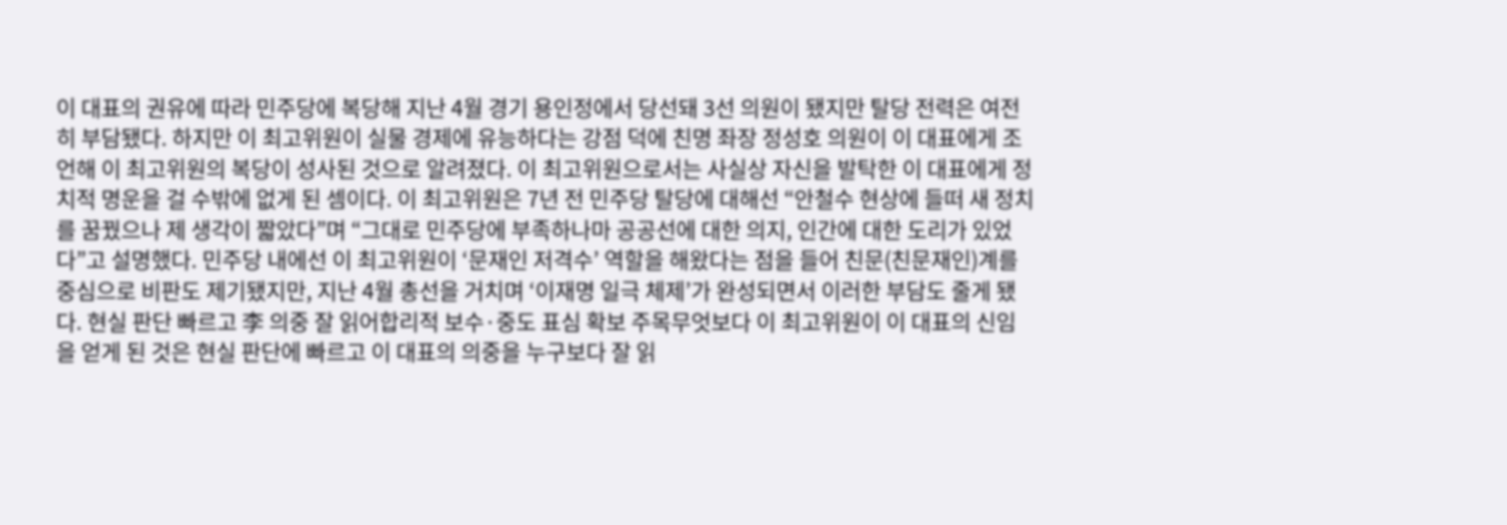이 대표의 권유에 따라 민주당에 복당해 지난 4월 경기 용인정에서 당선돼 3선 의원이 됐지만 탈당 전력은 여전히 부담됐다. 하지만 이 최고위원이 실물 경제에 유능하다는 강점 덕에 친명 좌장 정성호 의원이 이 대표에게 조언해 이 최고위원의 복당이 성사된 것으로 알려졌다. 이 최고위원으로서는 사실상 자신을 발탁한 이 대표에게 정치적 명운을 걸 수밖에 없게 된 셈이다. 이 최고위원은 7년 전 민주당 탈당에 대해선 “안철수 현상에 들떠 새 정치를 꿈꿨으나 제 생각이 짧았다”며 “그대로 민주당에 부족하나마 공공선에 대한 의지, 인간에 대한 도리가 있었다”고 설명했다. 민주당 내에선 이 최고위원이 ‘문재인 저격수’ 역할을 해왔다는 점을 들어 친문(친문재인)계를 중심으로 비판도 제기됐지만, 지난 4월 총선을 거치며 ‘이재명 일극 체제’가 완성되면서 이러한 부담도 줄게 됐다. 현실 판단 빠르고 李 의중 잘 읽어합리적 보수·중도 표심 확보 주목무엇보다 이 최고위원이 이 대표의 신임을 얻게 된 것은 현실 판단에 빠르고 이 대표의 의중을 누구보다 잘 읽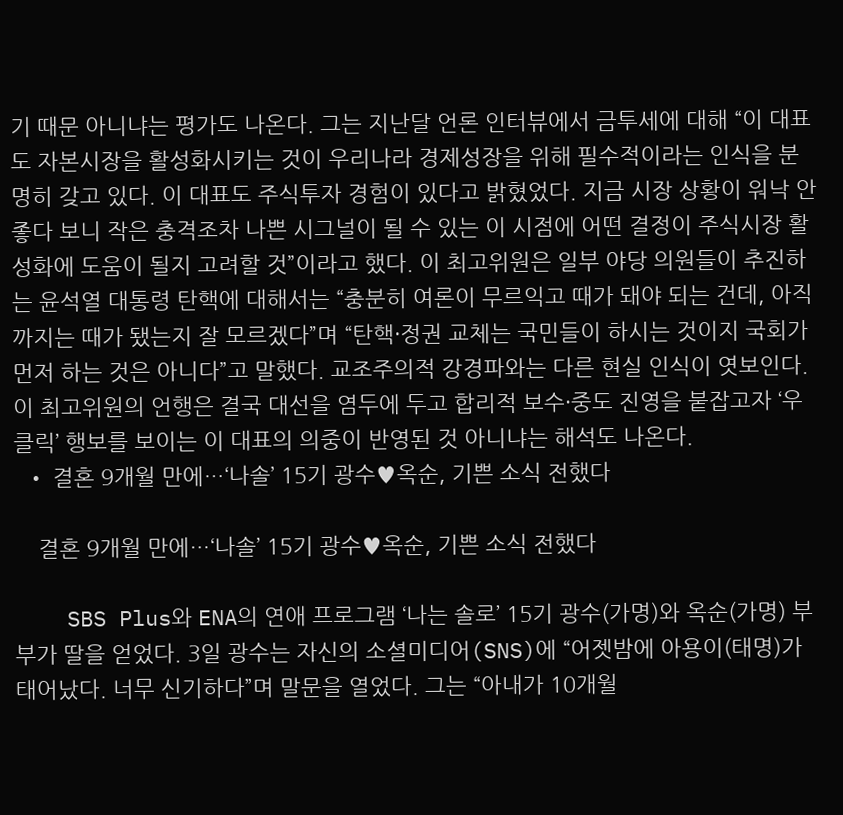기 때문 아니냐는 평가도 나온다. 그는 지난달 언론 인터뷰에서 금투세에 대해 “이 대표도 자본시장을 활성화시키는 것이 우리나라 경제성장을 위해 필수적이라는 인식을 분명히 갖고 있다. 이 대표도 주식투자 경험이 있다고 밝혔었다. 지금 시장 상황이 워낙 안 좋다 보니 작은 충격조차 나쁜 시그널이 될 수 있는 이 시점에 어떤 결정이 주식시장 활성화에 도움이 될지 고려할 것”이라고 했다. 이 최고위원은 일부 야당 의원들이 추진하는 윤석열 대통령 탄핵에 대해서는 “충분히 여론이 무르익고 때가 돼야 되는 건데, 아직까지는 때가 됐는지 잘 모르겠다”며 “탄핵·정권 교체는 국민들이 하시는 것이지 국회가 먼저 하는 것은 아니다”고 말했다. 교조주의적 강경파와는 다른 현실 인식이 엿보인다. 이 최고위원의 언행은 결국 대선을 염두에 두고 합리적 보수·중도 진영을 붙잡고자 ‘우클릭’ 행보를 보이는 이 대표의 의중이 반영된 것 아니냐는 해석도 나온다.
  • 결혼 9개월 만에…‘나솔’ 15기 광수♥옥순, 기쁜 소식 전했다

    결혼 9개월 만에…‘나솔’ 15기 광수♥옥순, 기쁜 소식 전했다

    SBS Plus와 ENA의 연애 프로그램 ‘나는 솔로’ 15기 광수(가명)와 옥순(가명) 부부가 딸을 얻었다. 3일 광수는 자신의 소셜미디어(SNS)에 “어젯밤에 아용이(태명)가 태어났다. 너무 신기하다”며 말문을 열었다. 그는 “아내가 10개월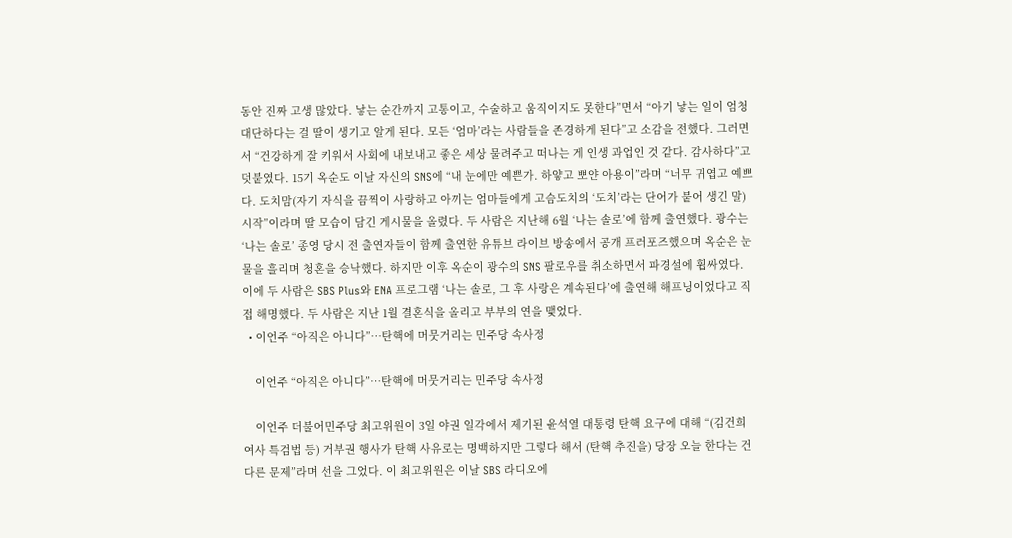동안 진짜 고생 많았다. 낳는 순간까지 고통이고, 수술하고 움직이지도 못한다”면서 “아기 낳는 일이 엄청 대단하다는 걸 딸이 생기고 알게 된다. 모든 ‘엄마’라는 사람들을 존경하게 된다”고 소감을 전했다. 그러면서 “건강하게 잘 키워서 사회에 내보내고 좋은 세상 물려주고 떠나는 게 인생 과업인 것 같다. 감사하다”고 덧붙였다. 15기 옥순도 이날 자신의 SNS에 “내 눈에만 예쁜가. 하얗고 뽀얀 아용이”라며 “너무 귀엽고 예쁘다. 도치맘(자기 자식을 끔찍이 사랑하고 아끼는 엄마들에게 고슴도치의 ‘도치’라는 단어가 붙어 생긴 말) 시작”이라며 딸 모습이 담긴 게시물을 올렸다. 두 사람은 지난해 6월 ‘나는 솔로’에 함께 출연했다. 광수는 ‘나는 솔로’ 종영 당시 전 출연자들이 함께 출연한 유튜브 라이브 방송에서 공개 프러포즈했으며 옥순은 눈물을 흘리며 청혼을 승낙했다. 하지만 이후 옥순이 광수의 SNS 팔로우를 취소하면서 파경설에 휩싸였다. 이에 두 사람은 SBS Plus와 ENA 프로그램 ‘나는 솔로, 그 후 사랑은 계속된다’에 출연해 해프닝이었다고 직접 해명했다. 두 사람은 지난 1월 결혼식을 올리고 부부의 연을 맺었다.
  • 이언주 “아직은 아니다”…탄핵에 머뭇거리는 민주당 속사정

    이언주 “아직은 아니다”…탄핵에 머뭇거리는 민주당 속사정

    이언주 더불어민주당 최고위원이 3일 야권 일각에서 제기된 윤석열 대통령 탄핵 요구에 대해 “(김건희 여사 특검법 등) 거부권 행사가 탄핵 사유로는 명백하지만 그렇다 해서 (탄핵 추진을) 당장 오늘 한다는 건 다른 문제”라며 선을 그었다. 이 최고위원은 이날 SBS 라디오에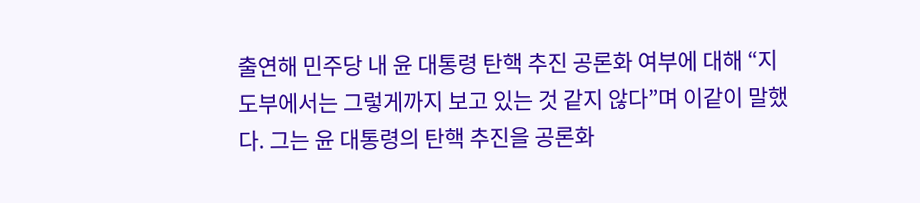출연해 민주당 내 윤 대통령 탄핵 추진 공론화 여부에 대해 “지도부에서는 그렇게까지 보고 있는 것 같지 않다”며 이같이 말했다. 그는 윤 대통령의 탄핵 추진을 공론화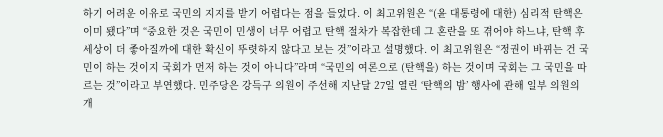하기 어려운 이유로 국민의 지지를 받기 어렵다는 점을 들었다. 이 최고위원은 “(윤 대통령에 대한) 심리적 탄핵은 이미 됐다”며 “중요한 것은 국민이 민생이 너무 어렵고 탄핵 절차가 복잡한데 그 혼란을 또 겪어야 하느냐, 탄핵 후 세상이 더 좋아질까에 대한 확신이 뚜렷하지 않다고 보는 것”이라고 설명했다. 이 최고위원은 “정권이 바뀌는 건 국민이 하는 것이지 국회가 먼저 하는 것이 아니다”라며 “국민의 여론으로 (탄핵을) 하는 것이며 국회는 그 국민을 따르는 것”이라고 부연했다. 민주당은 강득구 의원이 주선해 지난달 27일 열린 ‘탄핵의 밤’ 행사에 관해 일부 의원의 개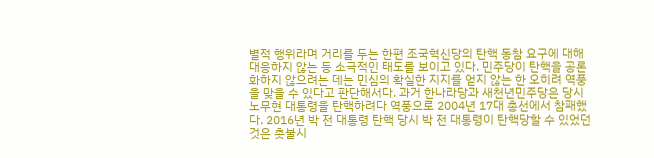별적 행위라며 거리를 두는 한편 조국혁신당의 탄핵 동참 요구에 대해 대응하지 않는 등 소극적인 태도를 보이고 있다. 민주당이 탄핵을 공론화하지 않으려는 데는 민심의 확실한 지지를 얻지 않는 한 오히려 역풍을 맞을 수 있다고 판단해서다. 과거 한나라당과 새천년민주당은 당시 노무현 대통령을 탄핵하려다 역풍으로 2004년 17대 총선에서 참패했다. 2016년 박 전 대통령 탄핵 당시 박 전 대통령이 탄핵당할 수 있었던 것은 촛불시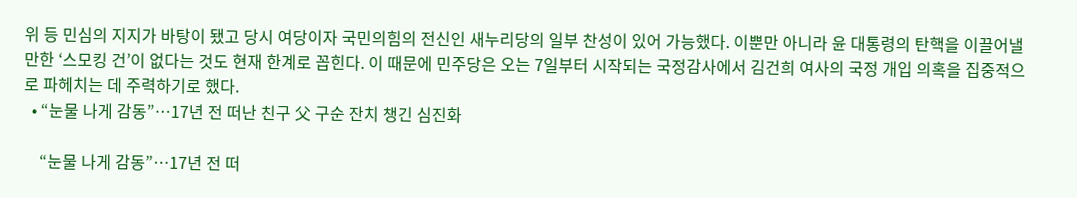위 등 민심의 지지가 바탕이 됐고 당시 여당이자 국민의힘의 전신인 새누리당의 일부 찬성이 있어 가능했다. 이뿐만 아니라 윤 대통령의 탄핵을 이끌어낼 만한 ‘스모킹 건’이 없다는 것도 현재 한계로 꼽힌다. 이 때문에 민주당은 오는 7일부터 시작되는 국정감사에서 김건희 여사의 국정 개입 의혹을 집중적으로 파헤치는 데 주력하기로 했다.
  • “눈물 나게 감동”…17년 전 떠난 친구 父 구순 잔치 챙긴 심진화

    “눈물 나게 감동”…17년 전 떠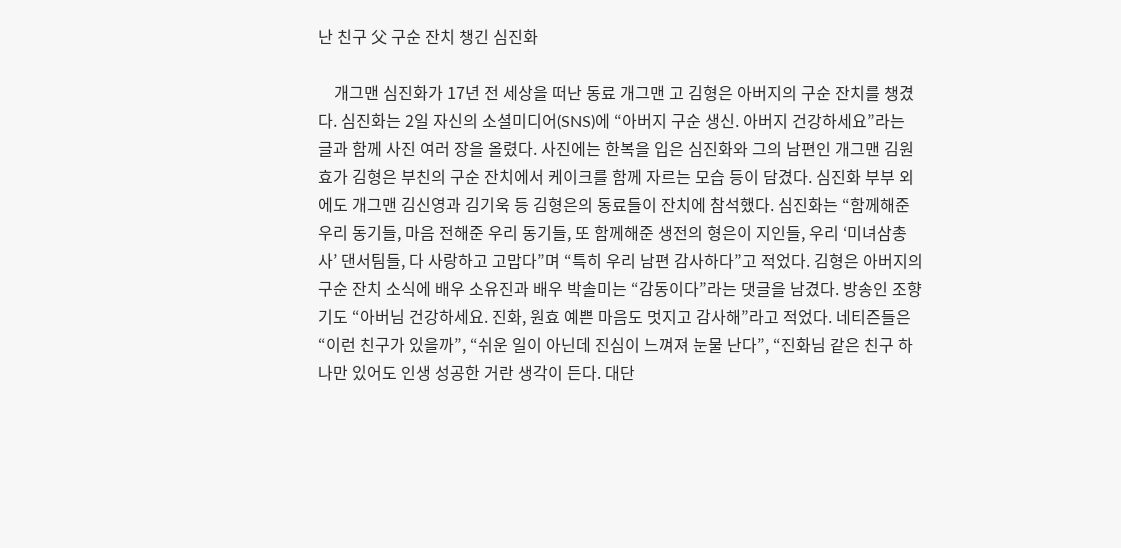난 친구 父 구순 잔치 챙긴 심진화

    개그맨 심진화가 17년 전 세상을 떠난 동료 개그맨 고 김형은 아버지의 구순 잔치를 챙겼다. 심진화는 2일 자신의 소셜미디어(SNS)에 “아버지 구순 생신. 아버지 건강하세요”라는 글과 함께 사진 여러 장을 올렸다. 사진에는 한복을 입은 심진화와 그의 남편인 개그맨 김원효가 김형은 부친의 구순 잔치에서 케이크를 함께 자르는 모습 등이 담겼다. 심진화 부부 외에도 개그맨 김신영과 김기욱 등 김형은의 동료들이 잔치에 참석했다. 심진화는 “함께해준 우리 동기들, 마음 전해준 우리 동기들, 또 함께해준 생전의 형은이 지인들, 우리 ‘미녀삼총사’ 댄서팀들, 다 사랑하고 고맙다”며 “특히 우리 남편 감사하다”고 적었다. 김형은 아버지의 구순 잔치 소식에 배우 소유진과 배우 박솔미는 “감동이다”라는 댓글을 남겼다. 방송인 조향기도 “아버님 건강하세요. 진화, 원효 예쁜 마음도 멋지고 감사해”라고 적었다. 네티즌들은 “이런 친구가 있을까”, “쉬운 일이 아닌데 진심이 느껴져 눈물 난다”, “진화님 같은 친구 하나만 있어도 인생 성공한 거란 생각이 든다. 대단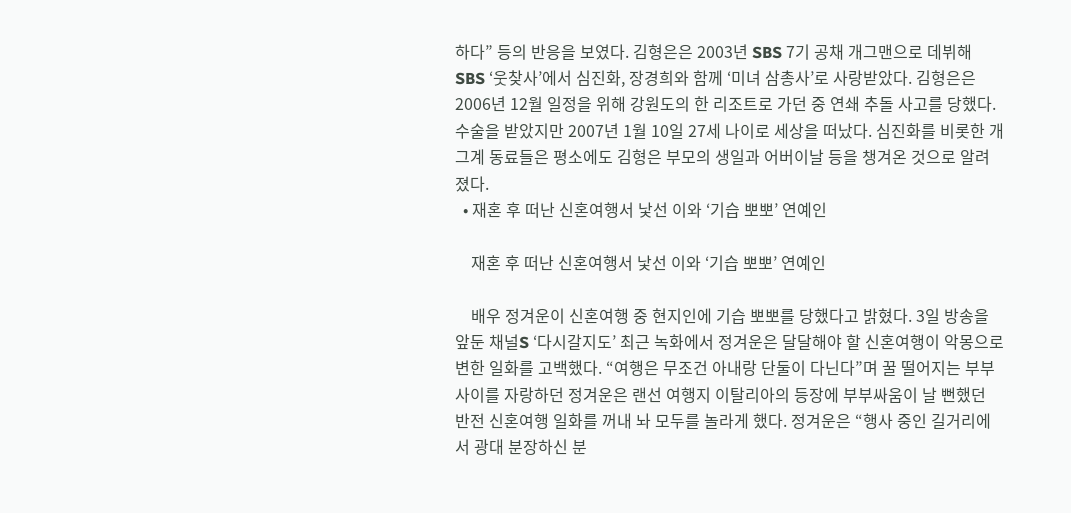하다” 등의 반응을 보였다. 김형은은 2003년 SBS 7기 공채 개그맨으로 데뷔해 SBS ‘웃찾사’에서 심진화, 장경희와 함께 ‘미녀 삼총사’로 사랑받았다. 김형은은 2006년 12월 일정을 위해 강원도의 한 리조트로 가던 중 연쇄 추돌 사고를 당했다. 수술을 받았지만 2007년 1월 10일 27세 나이로 세상을 떠났다. 심진화를 비롯한 개그계 동료들은 평소에도 김형은 부모의 생일과 어버이날 등을 챙겨온 것으로 알려졌다.
  • 재혼 후 떠난 신혼여행서 낯선 이와 ‘기습 뽀뽀’ 연예인

    재혼 후 떠난 신혼여행서 낯선 이와 ‘기습 뽀뽀’ 연예인

    배우 정겨운이 신혼여행 중 현지인에 기습 뽀뽀를 당했다고 밝혔다. 3일 방송을 앞둔 채널S ‘다시갈지도’ 최근 녹화에서 정겨운은 달달해야 할 신혼여행이 악몽으로 변한 일화를 고백했다. “여행은 무조건 아내랑 단둘이 다닌다”며 꿀 떨어지는 부부 사이를 자랑하던 정겨운은 랜선 여행지 이탈리아의 등장에 부부싸움이 날 뻔했던 반전 신혼여행 일화를 꺼내 놔 모두를 놀라게 했다. 정겨운은 “행사 중인 길거리에서 광대 분장하신 분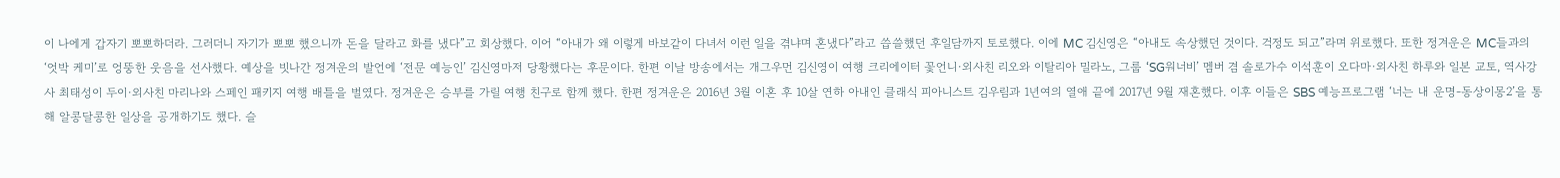이 나에게 갑자기 뽀뽀하더라. 그러더니 자기가 뽀뽀 했으니까 돈을 달라고 화를 냈다”고 회상했다. 이어 “아내가 왜 이렇게 바보같이 다녀서 이런 일을 겪냐며 혼냈다”라고 씁쓸했던 후일담까지 토로했다. 이에 MC 김신영은 “아내도 속상했던 것이다. 걱정도 되고”라며 위로했다. 또한 정겨운은 MC들과의 ‘엇박 케미’로 엉뚱한 웃음을 선사했다. 예상을 빗나간 정겨운의 발언에 ‘전문 예능인’ 김신영마저 당황했다는 후문이다. 한편 이날 방송에서는 개그우먼 김신영이 여행 크리에이터 꽃언니·외사친 리오와 이탈리아 밀라노, 그룹 ‘SG워너비’ 멤버 겸 솔로가수 이석훈이 오다마·외사친 하루와 일본 교토, 역사강사 최태성이 두이·외사친 마리나와 스페인 패키지 여행 배틀을 벌였다. 정겨운은 승부를 가릴 여행 친구로 함께 했다. 한편 정겨운은 2016년 3월 이혼 후 10살 연하 아내인 클래식 피아니스트 김우림과 1년여의 열애 끝에 2017년 9월 재혼했다. 이후 이들은 SBS 예능프로그램 ‘너는 내 운명-동상이몽2’을 통해 알콩달콩한 일상을 공개하기도 했다. 슬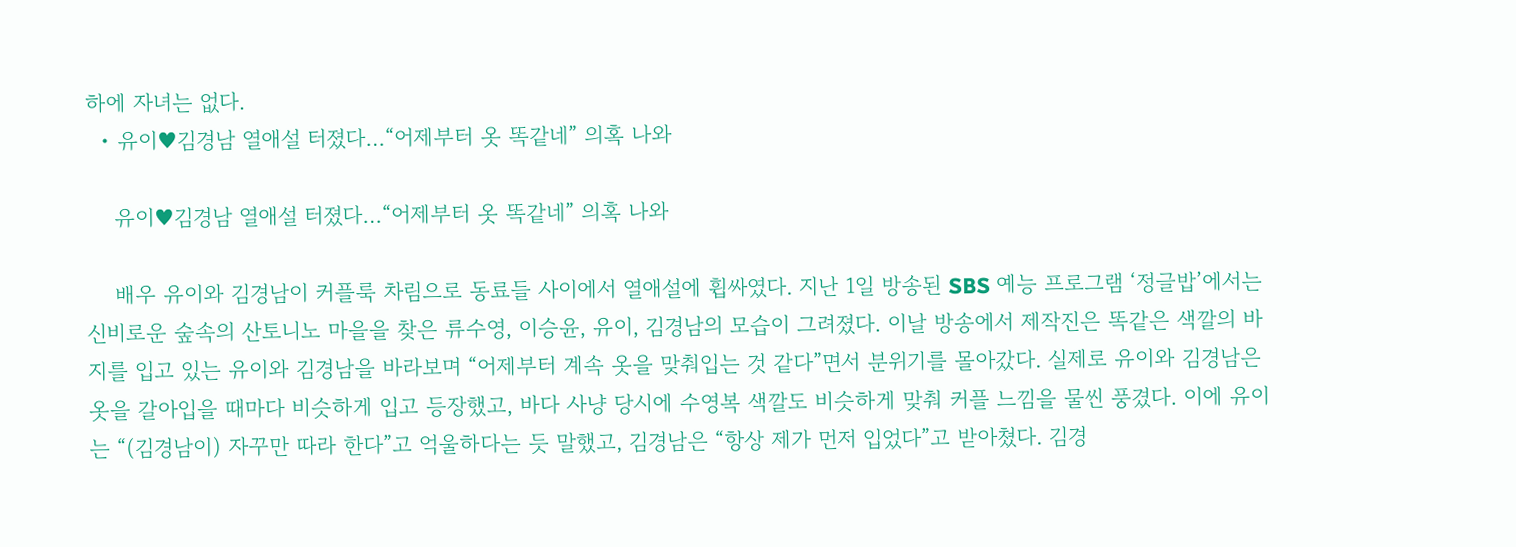하에 자녀는 없다.
  • 유이♥김경남 열애설 터졌다…“어제부터 옷 똑같네” 의혹 나와

    유이♥김경남 열애설 터졌다…“어제부터 옷 똑같네” 의혹 나와

    배우 유이와 김경남이 커플룩 차림으로 동료들 사이에서 열애설에 휩싸였다. 지난 1일 방송된 SBS 예능 프로그램 ‘정글밥’에서는 신비로운 숲속의 산토니노 마을을 찾은 류수영, 이승윤, 유이, 김경남의 모습이 그려졌다. 이날 방송에서 제작진은 똑같은 색깔의 바지를 입고 있는 유이와 김경남을 바라보며 “어제부터 계속 옷을 맞춰입는 것 같다”면서 분위기를 몰아갔다. 실제로 유이와 김경남은 옷을 갈아입을 때마다 비슷하게 입고 등장했고, 바다 사냥 당시에 수영복 색깔도 비슷하게 맞춰 커플 느낌을 물씬 풍겼다. 이에 유이는 “(김경남이) 자꾸만 따라 한다”고 억울하다는 듯 말했고, 김경남은 “항상 제가 먼저 입었다”고 받아쳤다. 김경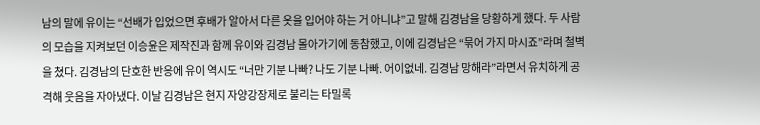남의 말에 유이는 “선배가 입었으면 후배가 알아서 다른 옷을 입어야 하는 거 아니냐”고 말해 김경남을 당황하게 했다. 두 사람의 모습을 지켜보던 이승윤은 제작진과 함께 유이와 김경남 몰아가기에 동참했고, 이에 김경남은 “묶어 가지 마시죠”라며 철벽을 쳤다. 김경남의 단호한 반응에 유이 역시도 “너만 기분 나빠? 나도 기분 나빠. 어이없네. 김경남 망해라”라면서 유치하게 공격해 웃음을 자아냈다. 이날 김경남은 현지 자양강장제로 불리는 타밀록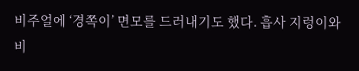비주얼에 ‘경쪽이’ 면모를 드러내기도 했다. 흡사 지렁이와 비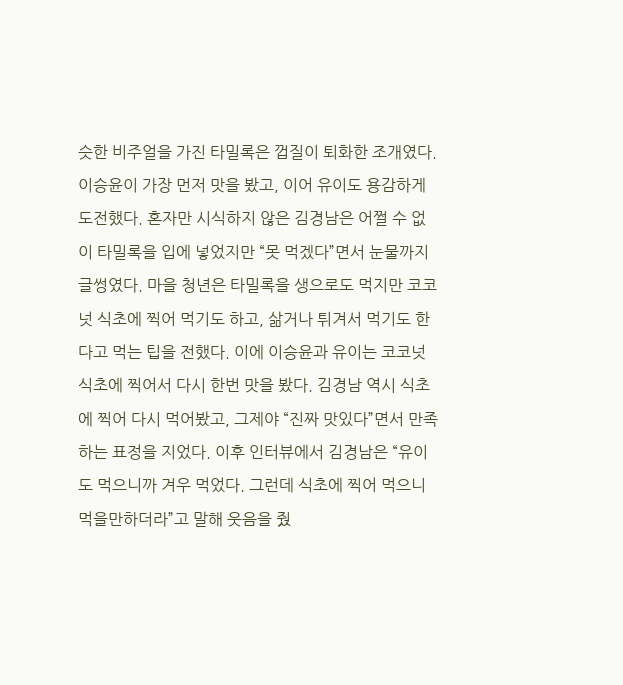슷한 비주얼을 가진 타밀록은 껍질이 퇴화한 조개였다. 이승윤이 가장 먼저 맛을 봤고, 이어 유이도 용감하게 도전했다. 혼자만 시식하지 않은 김경남은 어쩔 수 없이 타밀록을 입에 넣었지만 “못 먹겠다”면서 눈물까지 글썽였다. 마을 청년은 타밀록을 생으로도 먹지만 코코넛 식초에 찍어 먹기도 하고, 삶거나 튀겨서 먹기도 한다고 먹는 팁을 전했다. 이에 이승윤과 유이는 코코넛 식초에 찍어서 다시 한번 맛을 봤다. 김경남 역시 식초에 찍어 다시 먹어봤고, 그제야 “진짜 맛있다”면서 만족하는 표정을 지었다. 이후 인터뷰에서 김경남은 “유이도 먹으니까 겨우 먹었다. 그런데 식초에 찍어 먹으니 먹을만하더라”고 말해 웃음을 줬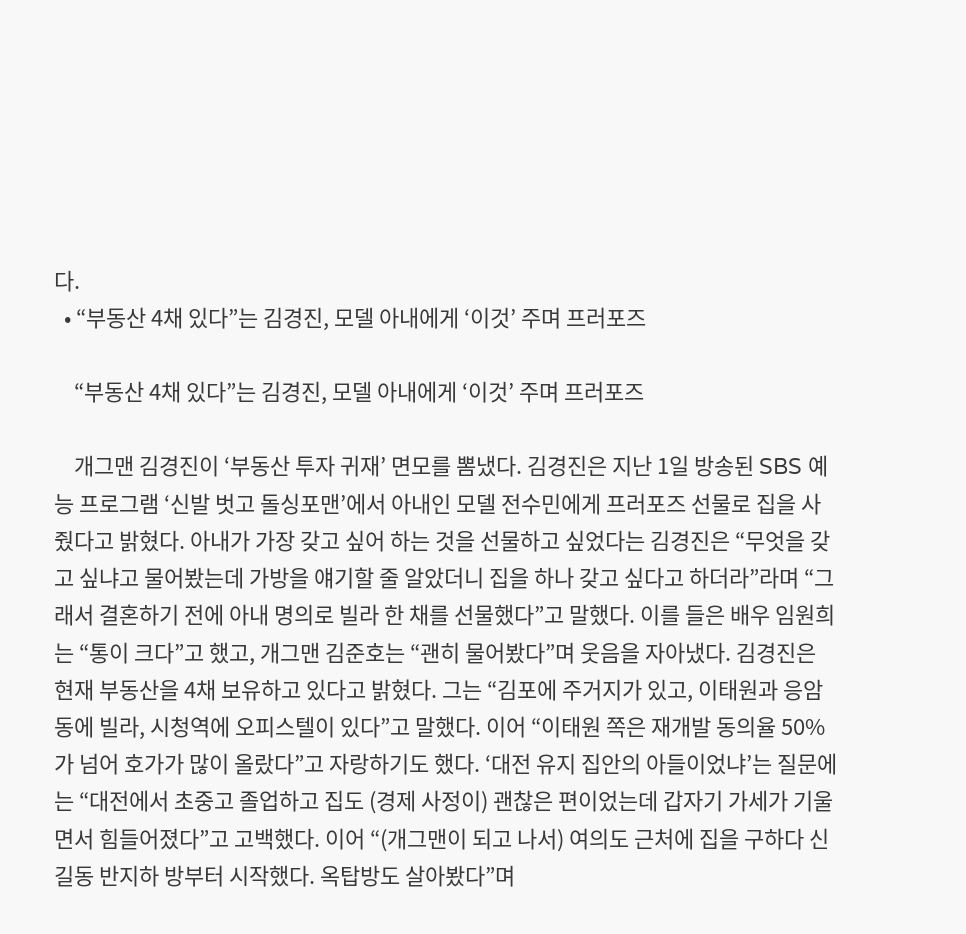다.
  • “부동산 4채 있다”는 김경진, 모델 아내에게 ‘이것’ 주며 프러포즈

    “부동산 4채 있다”는 김경진, 모델 아내에게 ‘이것’ 주며 프러포즈

    개그맨 김경진이 ‘부동산 투자 귀재’ 면모를 뽐냈다. 김경진은 지난 1일 방송된 SBS 예능 프로그램 ‘신발 벗고 돌싱포맨’에서 아내인 모델 전수민에게 프러포즈 선물로 집을 사줬다고 밝혔다. 아내가 가장 갖고 싶어 하는 것을 선물하고 싶었다는 김경진은 “무엇을 갖고 싶냐고 물어봤는데 가방을 얘기할 줄 알았더니 집을 하나 갖고 싶다고 하더라”라며 “그래서 결혼하기 전에 아내 명의로 빌라 한 채를 선물했다”고 말했다. 이를 들은 배우 임원희는 “통이 크다”고 했고, 개그맨 김준호는 “괜히 물어봤다”며 웃음을 자아냈다. 김경진은 현재 부동산을 4채 보유하고 있다고 밝혔다. 그는 “김포에 주거지가 있고, 이태원과 응암동에 빌라, 시청역에 오피스텔이 있다”고 말했다. 이어 “이태원 쪽은 재개발 동의율 50%가 넘어 호가가 많이 올랐다”고 자랑하기도 했다. ‘대전 유지 집안의 아들이었냐’는 질문에는 “대전에서 초중고 졸업하고 집도 (경제 사정이) 괜찮은 편이었는데 갑자기 가세가 기울면서 힘들어졌다”고 고백했다. 이어 “(개그맨이 되고 나서) 여의도 근처에 집을 구하다 신길동 반지하 방부터 시작했다. 옥탑방도 살아봤다”며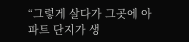“그렇게 살다가 그곳에 아파트 단지가 생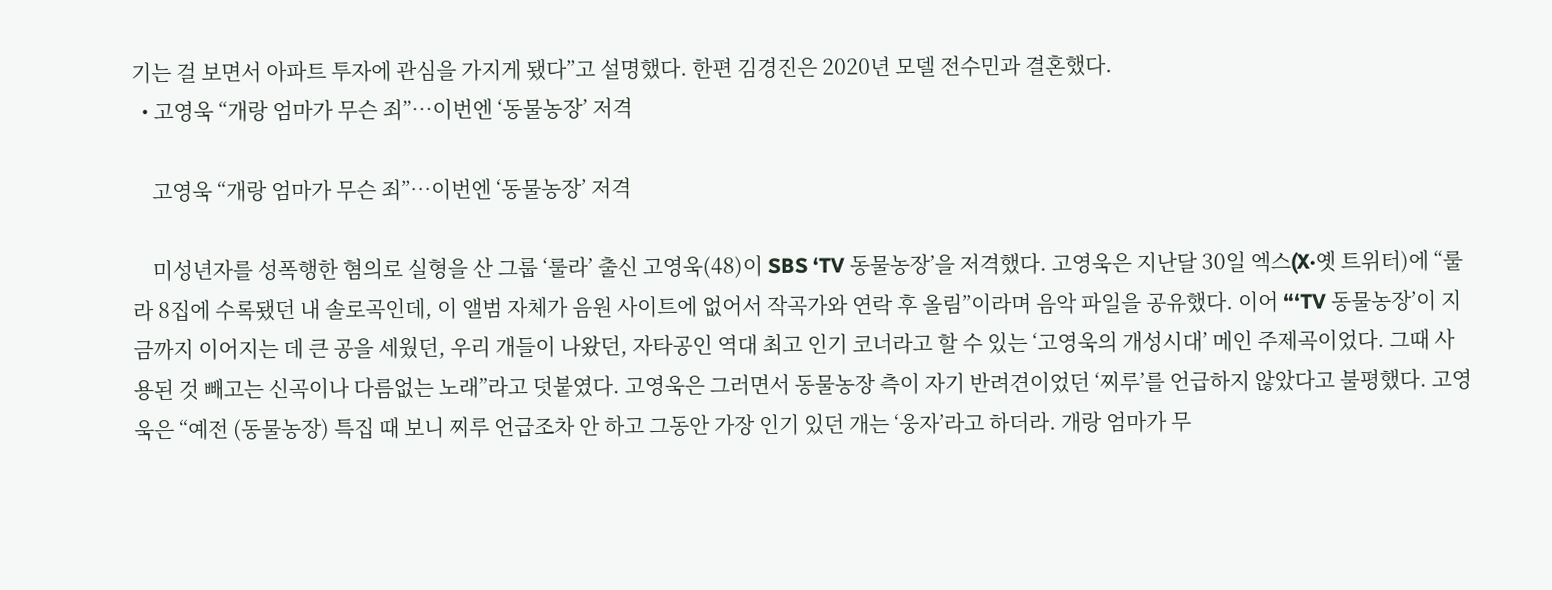기는 걸 보면서 아파트 투자에 관심을 가지게 됐다”고 설명했다. 한편 김경진은 2020년 모델 전수민과 결혼했다.
  • 고영욱 “개랑 엄마가 무슨 죄”…이번엔 ‘동물농장’ 저격

    고영욱 “개랑 엄마가 무슨 죄”…이번엔 ‘동물농장’ 저격

    미성년자를 성폭행한 혐의로 실형을 산 그룹 ‘룰라’ 출신 고영욱(48)이 SBS ‘TV 동물농장’을 저격했다. 고영욱은 지난달 30일 엑스(X·옛 트위터)에 “룰라 8집에 수록됐던 내 솔로곡인데, 이 앨범 자체가 음원 사이트에 없어서 작곡가와 연락 후 올림”이라며 음악 파일을 공유했다. 이어 “‘TV 동물농장’이 지금까지 이어지는 데 큰 공을 세웠던, 우리 개들이 나왔던, 자타공인 역대 최고 인기 코너라고 할 수 있는 ‘고영욱의 개성시대’ 메인 주제곡이었다. 그때 사용된 것 빼고는 신곡이나 다름없는 노래”라고 덧붙였다. 고영욱은 그러면서 동물농장 측이 자기 반려견이었던 ‘찌루’를 언급하지 않았다고 불평했다. 고영욱은 “예전 (동물농장) 특집 때 보니 찌루 언급조차 안 하고 그동안 가장 인기 있던 개는 ‘웅자’라고 하더라. 개랑 엄마가 무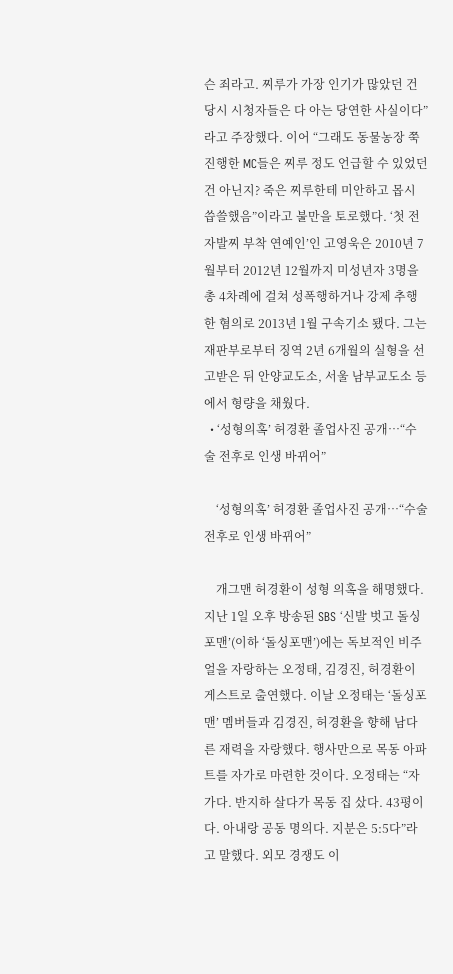슨 죄라고. 찌루가 가장 인기가 많았던 건 당시 시청자들은 다 아는 당연한 사실이다”라고 주장했다. 이어 “그래도 동물농장 쭉 진행한 MC들은 찌루 정도 언급할 수 있었던 건 아닌지? 죽은 찌루한테 미안하고 몹시 씁쓸했음”이라고 불만을 토로했다. ‘첫 전자발찌 부착 연예인’인 고영욱은 2010년 7월부터 2012년 12월까지 미성년자 3명을 총 4차례에 걸쳐 성폭행하거나 강제 추행한 혐의로 2013년 1월 구속기소 됐다. 그는 재판부로부터 징역 2년 6개월의 실형을 선고받은 뒤 안양교도소, 서울 남부교도소 등에서 형량을 채웠다.
  • ‘성형의혹’ 허경환 졸업사진 공개…“수술 전후로 인생 바뀌어”

    ‘성형의혹’ 허경환 졸업사진 공개…“수술 전후로 인생 바뀌어”

    개그맨 허경환이 성형 의혹을 해명했다. 지난 1일 오후 방송된 SBS ‘신발 벗고 돌싱포맨’(이하 ‘돌싱포맨’)에는 독보적인 비주얼을 자랑하는 오정태, 김경진, 허경환이 게스트로 출연했다. 이날 오정태는 ‘돌싱포맨’ 멤버들과 김경진, 허경환을 향해 남다른 재력을 자랑했다. 행사만으로 목동 아파트를 자가로 마련한 것이다. 오정태는 “자가다. 반지하 살다가 목동 집 샀다. 43평이다. 아내랑 공동 명의다. 지분은 5:5다”라고 말했다. 외모 경쟁도 이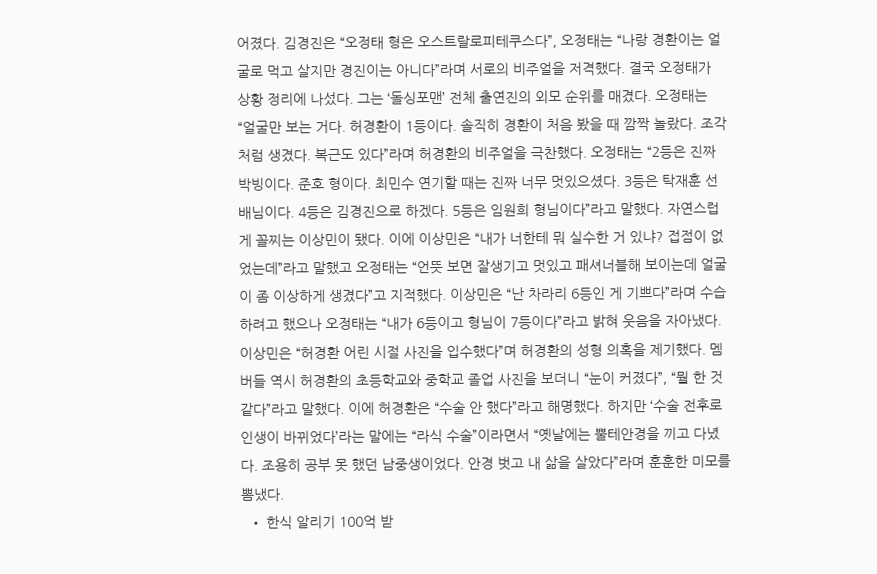어졌다. 김경진은 “오정태 형은 오스트랄로피테쿠스다”, 오정태는 “나랑 경환이는 얼굴로 먹고 살지만 경진이는 아니다”라며 서로의 비주얼을 저격했다. 결국 오정태가 상황 정리에 나섰다. 그는 ‘돌싱포맨’ 전체 출연진의 외모 순위를 매겼다. 오정태는 “얼굴만 보는 거다. 허경환이 1등이다. 솔직히 경환이 처음 봤을 때 깜짝 놀랐다. 조각처럼 생겼다. 복근도 있다”라며 허경환의 비주얼을 극찬했다. 오정태는 “2등은 진짜 박빙이다. 준호 형이다. 최민수 연기할 때는 진짜 너무 멋있으셨다. 3등은 탁재훈 선배님이다. 4등은 김경진으로 하겠다. 5등은 임원희 형님이다”라고 말했다. 자연스럽게 꼴찌는 이상민이 됐다. 이에 이상민은 “내가 너한테 뭐 실수한 거 있냐? 접점이 없었는데”라고 말했고 오정태는 “언뜻 보면 잘생기고 멋있고 패셔너블해 보이는데 얼굴이 좀 이상하게 생겼다”고 지적했다. 이상민은 “난 차라리 6등인 게 기쁘다”라며 수습하려고 했으나 오정태는 “내가 6등이고 형님이 7등이다”라고 밝혀 웃음을 자아냈다. 이상민은 “허경환 어린 시절 사진을 입수했다”며 허경환의 성형 의혹을 제기했다. 멤버들 역시 허경환의 초등학교와 중학교 졸업 사진을 보더니 “눈이 커졌다”, “뭘 한 것 같다”라고 말했다. 이에 허경환은 “수술 안 했다”라고 해명했다. 하지만 ‘수술 전후로 인생이 바뀌었다’라는 말에는 “라식 수술”이라면서 “옛날에는 뿔테안경을 끼고 다녔다. 조용히 공부 못 했던 남중생이었다. 안경 벗고 내 삶을 살았다”라며 훈훈한 미모를 뽐냈다.
  • 한식 알리기 100억 받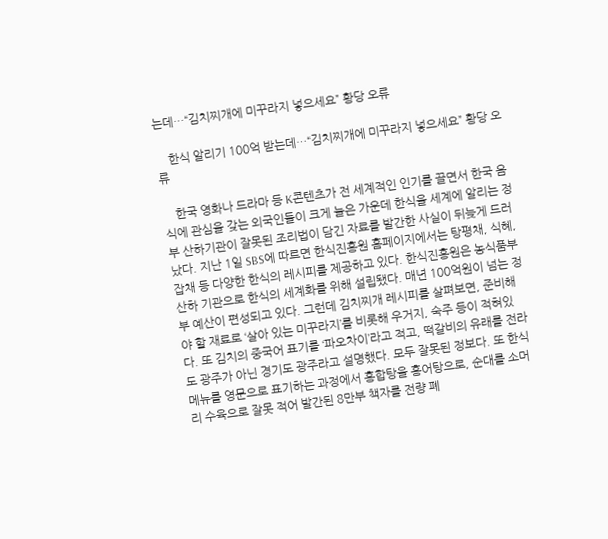는데…“김치찌개에 미꾸라지 넣으세요” 황당 오류

    한식 알리기 100억 받는데…“김치찌개에 미꾸라지 넣으세요” 황당 오류

    한국 영화나 드라마 등 K콘텐츠가 전 세계적인 인기를 끌면서 한국 음식에 관심을 갖는 외국인들이 크게 늘은 가운데 한식을 세계에 알리는 정부 산하기관이 잘못된 조리법이 담긴 자료를 발간한 사실이 뒤늦게 드러났다. 지난 1일 SBS에 따르면 한식진흥원 홈페이지에서는 탕평채, 식혜, 잡채 등 다양한 한식의 레시피를 제공하고 있다. 한식진흥원은 농식품부 산하 기관으로 한식의 세계화를 위해 설립됐다. 매년 100억원이 넘는 정부 예산이 편성되고 있다. 그런데 김치찌개 레시피를 살펴보면, 준비해야 할 재료로 ‘살아 있는 미꾸라지’를 비롯해 우거지, 숙주 등이 적혀있다. 또 김치의 중국어 표기를 ‘파오차이’라고 적고, 떡갈비의 유래를 전라도 광주가 아닌 경기도 광주라고 설명했다. 모두 잘못된 정보다. 또 한식메뉴를 영문으로 표기하는 과정에서 홍합탕을 홍어탕으로, 순대를 소머리 수육으로 잘못 적어 발간된 8만부 책자를 전량 폐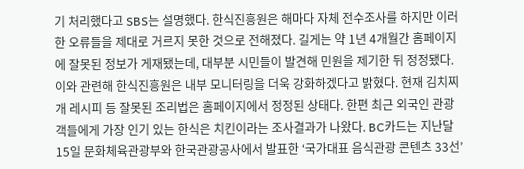기 처리했다고 SBS는 설명했다. 한식진흥원은 해마다 자체 전수조사를 하지만 이러한 오류들을 제대로 거르지 못한 것으로 전해졌다. 길게는 약 1년 4개월간 홈페이지에 잘못된 정보가 게재됐는데, 대부분 시민들이 발견해 민원을 제기한 뒤 정정됐다. 이와 관련해 한식진흥원은 내부 모니터링을 더욱 강화하겠다고 밝혔다. 현재 김치찌개 레시피 등 잘못된 조리법은 홈페이지에서 정정된 상태다. 한편 최근 외국인 관광객들에게 가장 인기 있는 한식은 치킨이라는 조사결과가 나왔다. BC카드는 지난달 15일 문화체육관광부와 한국관광공사에서 발표한 ‘국가대표 음식관광 콘텐츠 33선’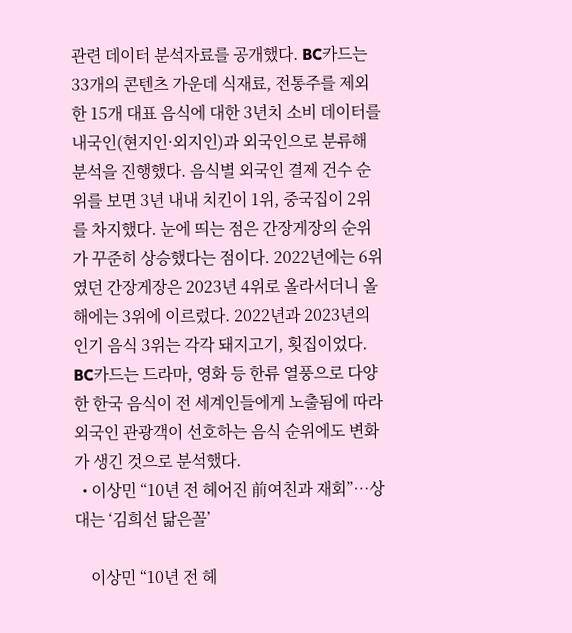관련 데이터 분석자료를 공개했다. BC카드는 33개의 콘텐츠 가운데 식재료, 전통주를 제외한 15개 대표 음식에 대한 3년치 소비 데이터를 내국인(현지인·외지인)과 외국인으로 분류해 분석을 진행했다. 음식별 외국인 결제 건수 순위를 보면 3년 내내 치킨이 1위, 중국집이 2위를 차지했다. 눈에 띄는 점은 간장게장의 순위가 꾸준히 상승했다는 점이다. 2022년에는 6위였던 간장게장은 2023년 4위로 올라서더니 올해에는 3위에 이르렀다. 2022년과 2023년의 인기 음식 3위는 각각 돼지고기, 횟집이었다. BC카드는 드라마, 영화 등 한류 열풍으로 다양한 한국 음식이 전 세계인들에게 노출됨에 따라 외국인 관광객이 선호하는 음식 순위에도 변화가 생긴 것으로 분석했다.
  • 이상민 “10년 전 헤어진 前여친과 재회”…상대는 ‘김희선 닮은꼴’

    이상민 “10년 전 헤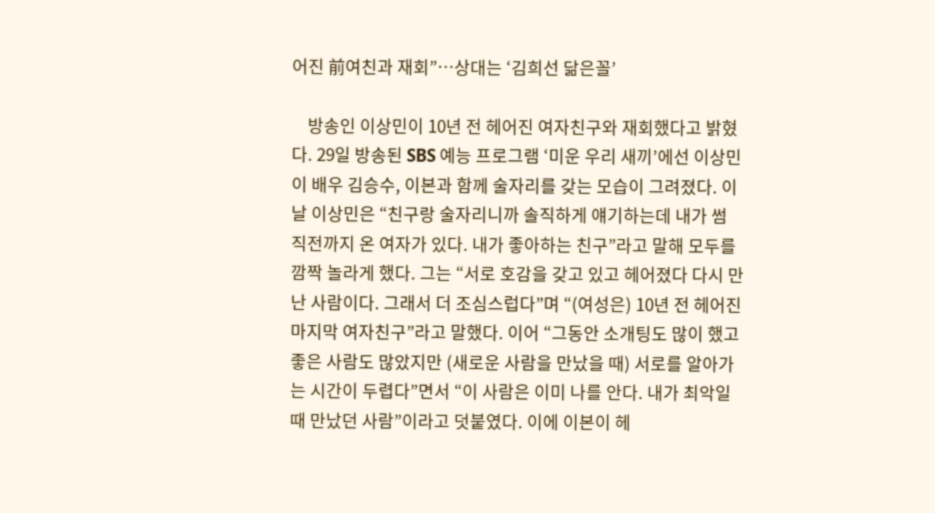어진 前여친과 재회”…상대는 ‘김희선 닮은꼴’

    방송인 이상민이 10년 전 헤어진 여자친구와 재회했다고 밝혔다. 29일 방송된 SBS 예능 프로그램 ‘미운 우리 새끼’에선 이상민이 배우 김승수, 이본과 함께 술자리를 갖는 모습이 그려졌다. 이날 이상민은 “친구랑 술자리니까 솔직하게 얘기하는데 내가 썸 직전까지 온 여자가 있다. 내가 좋아하는 친구”라고 말해 모두를 깜짝 놀라게 했다. 그는 “서로 호감을 갖고 있고 헤어졌다 다시 만난 사람이다. 그래서 더 조심스럽다”며 “(여성은) 10년 전 헤어진 마지막 여자친구”라고 말했다. 이어 “그동안 소개팅도 많이 했고 좋은 사람도 많았지만 (새로운 사람을 만났을 때) 서로를 알아가는 시간이 두렵다”면서 “이 사람은 이미 나를 안다. 내가 최악일 때 만났던 사람”이라고 덧붙였다. 이에 이본이 헤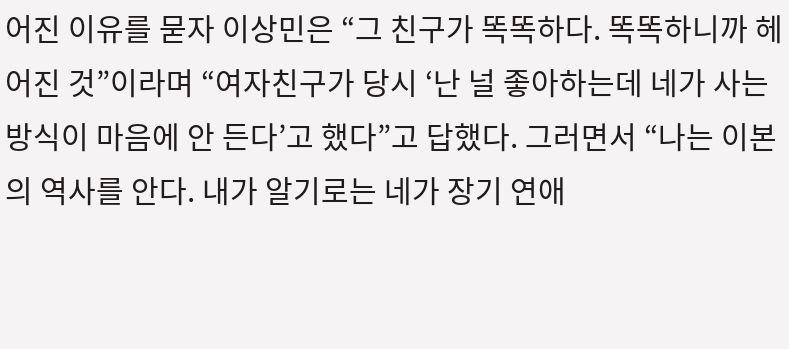어진 이유를 묻자 이상민은 “그 친구가 똑똑하다. 똑똑하니까 헤어진 것”이라며 “여자친구가 당시 ‘난 널 좋아하는데 네가 사는 방식이 마음에 안 든다’고 했다”고 답했다. 그러면서 “나는 이본의 역사를 안다. 내가 알기로는 네가 장기 연애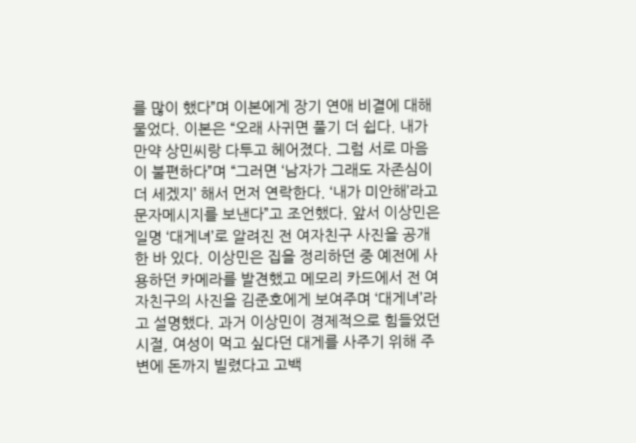를 많이 했다”며 이본에게 장기 연애 비결에 대해 물었다. 이본은 “오래 사귀면 풀기 더 쉽다. 내가 만약 상민씨랑 다투고 헤어졌다. 그럼 서로 마음이 불편하다”며 “그러면 ‘남자가 그래도 자존심이 더 세겠지’ 해서 먼저 연락한다. ‘내가 미안해’라고 문자메시지를 보낸다”고 조언했다. 앞서 이상민은 일명 ‘대게녀’로 알려진 전 여자친구 사진을 공개한 바 있다. 이상민은 집을 정리하던 중 예전에 사용하던 카메라를 발견했고 메모리 카드에서 전 여자친구의 사진을 김준호에게 보여주며 ‘대게녀’라고 설명했다. 과거 이상민이 경제적으로 힘들었던 시절, 여성이 먹고 싶다던 대게를 사주기 위해 주변에 돈까지 빌렸다고 고백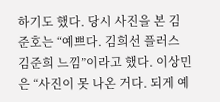하기도 했다. 당시 사진을 본 김준호는 “예쁘다. 김희선 플러스 김준희 느낌”이라고 했다. 이상민은 “사진이 못 나온 거다. 되게 예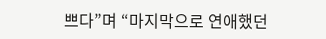쁘다”며 “마지막으로 연애했던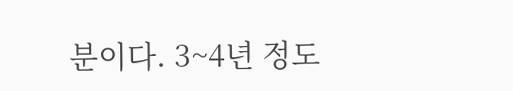분이다. 3~4년 정도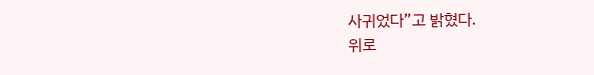사귀었다”고 밝혔다.
위로